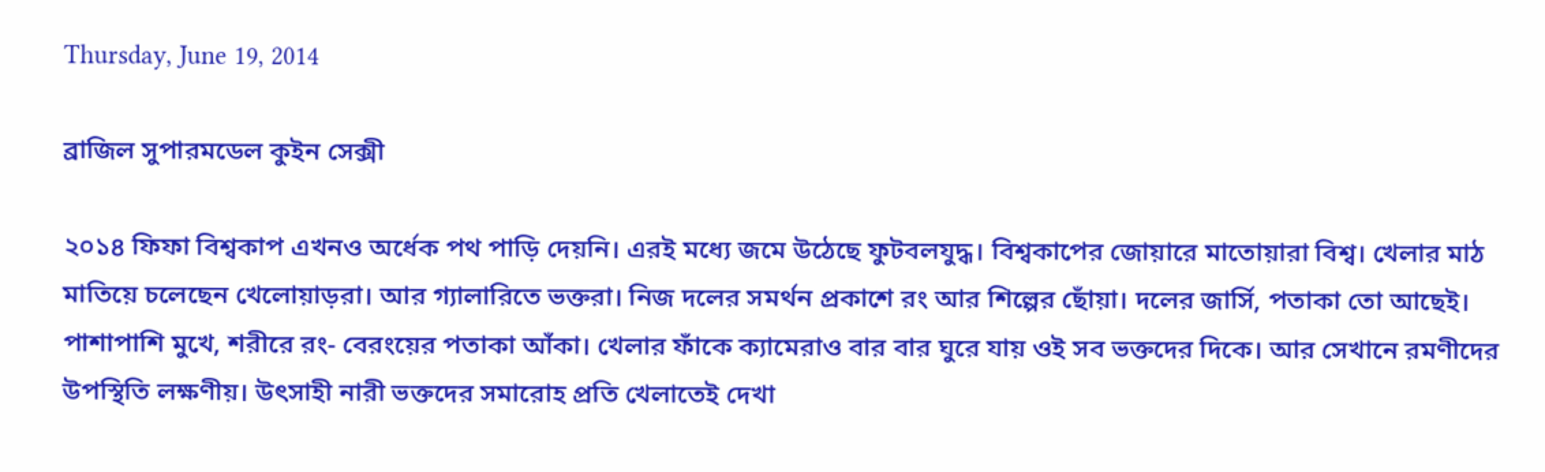Thursday, June 19, 2014

ব্রাজিল সুপারমডেল কুইন সেক্সী

২০১৪ ফিফা বিশ্বকাপ এখনও অর্ধেক পথ পাড়ি দেয়নি। এরই মধ্যে জমে উঠেছে ফুটবলযুদ্ধ। বিশ্বকাপের জোয়ারে মাতোয়ারা বিশ্ব। খেলার মাঠ মাতিয়ে চলেছেন খেলোয়াড়রা। আর গ্যালারিতে ভক্তরা। নিজ দলের সমর্থন প্রকাশে রং আর শিল্পের ছোঁয়া। দলের জার্সি, পতাকা তো আছেই। পাশাপাশি মুখে, শরীরে রং- বেরংয়ের পতাকা আঁকা। খেলার ফাঁকে ক্যামেরাও বার বার ঘুরে যায় ওই সব ভক্তদের দিকে। আর সেখানে রমণীদের উপস্থিতি লক্ষণীয়। উৎসাহী নারী ভক্তদের সমারোহ প্রতি খেলাতেই দেখা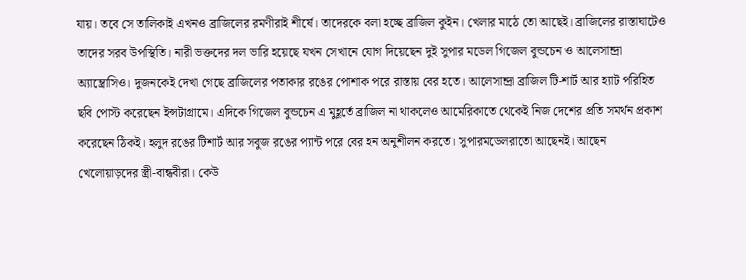যায়। তবে সে তালিকাই এখনও ব্রাজিলের রমণীরাই শীর্ষে। তাদেরকে বলা হচ্ছে ব্রাজিল কুইন। খেলার মাঠে তো আছেই। ব্রাজিলের রাস্তাঘাটেও তাদের সরব উপস্থিতি। নারী ভক্তদের দল ভারি হয়েছে যখন সেখানে যোগ দিয়েছেন দুই সুপার মডেল গিজেল বুন্ডচেন ও আলেসান্দ্রা অ্যাম্ব্রোসিও। দুজনকেই দেখা গেছে ব্রাজিলের পতাকার রঙের পোশাক পরে রাস্তায় বের হতে। আলেসান্দ্রা ব্রাজিল টি-শার্ট আর হ্যাট পরিহিত ছবি পোস্ট করেছেন ইন্সটাগ্রামে। এদিকে গিজেল বুন্ডচেন এ মুহূর্তে ব্রাজিল না থাকলেও আমেরিকাতে থেকেই নিজ দেশের প্রতি সমর্থন প্রকাশ করেছেন ঠিকই। হলুদ রঙের টিশার্ট আর সবুজ রঙের প্যান্ট পরে বের হন অনুশীলন করতে। সুপারমডেলরাতো আছেনই। আছেন খেলোয়াড়দের স্ত্রী-বান্ধবীরা। কেউ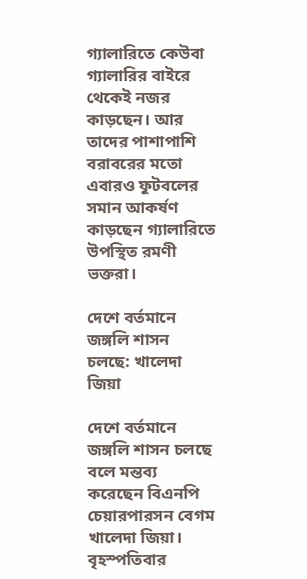গ্যালারিতে কেউবা গ্যালারির বাইরে থেকেই নজর কাড়ছেন। আর তাদের পাশাপাশি বরাবরের মতো এবারও ফুটবলের সমান আকর্ষণ কাড়ছেন গ্যালারিতে উপস্থিত রমণী ভক্তরা।

দেশে বর্তমানে জঙ্গলি শাসন চলছে: খালেদা জিয়া

দেশে বর্তমানে জঙ্গলি শাসন চলছে বলে মন্তব্য করেছেন বিএনপি চেয়ারপারসন বেগম খালেদা জিয়া। বৃহস্পতিবার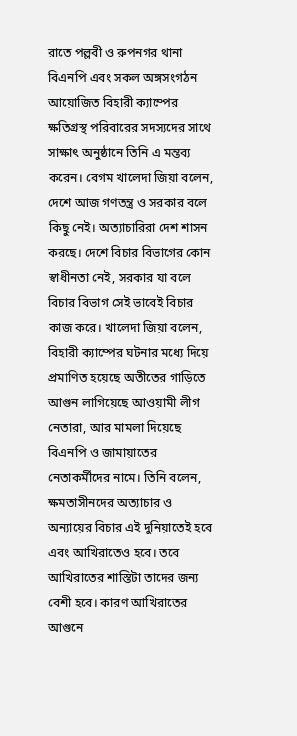রাতে পল্লবী ও রুপনগর থানা বিএনপি এবং সকল অঙ্গসংগঠন আয়োজিত বিহারী ক্যাম্পের ক্ষতিগ্রস্থ পরিবারের সদস্যদের সাথে সাক্ষাৎ অনুষ্ঠানে তিনি এ মন্তব্য করেন। বেগম খালেদা জিয়া বলেন, দেশে আজ গণতন্ত্র ও সরকার বলে কিছু নেই। অত্যাচারিরা দেশ শাসন করছে। দেশে বিচার বিভাগের কোন স্বাধীনতা নেই, সরকার যা বলে বিচার বিভাগ সেই ভাবেই বিচার কাজ করে। খালেদা জিয়া বলেন, বিহারী ক্যাম্পের ঘটনার মধ্যে দিয়ে প্রমাণিত হয়েছে অতীতের গাড়িতে আগুন লাগিয়েছে আওয়ামী লীগ নেতারা, আর মামলা দিয়েছে বিএনপি ও জামায়াতের নেতাকর্মীদের নামে। তিনি বলেন, ক্ষমতাসীনদের অত্যাচার ও অন্যায়ের বিচার এই দুনিয়াতেই হবে এবং আখিরাতেও হবে। তবে আখিরাতের শাস্তিটা তাদের জন্য বেশী হবে। কারণ আখিরাতের আগুনে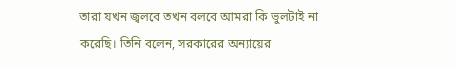তারা যখন জ্বলবে তখন বলবে আমরা কি ভুলটাই না করেছি। তিনি বলেন, সরকারের অন্যায়ের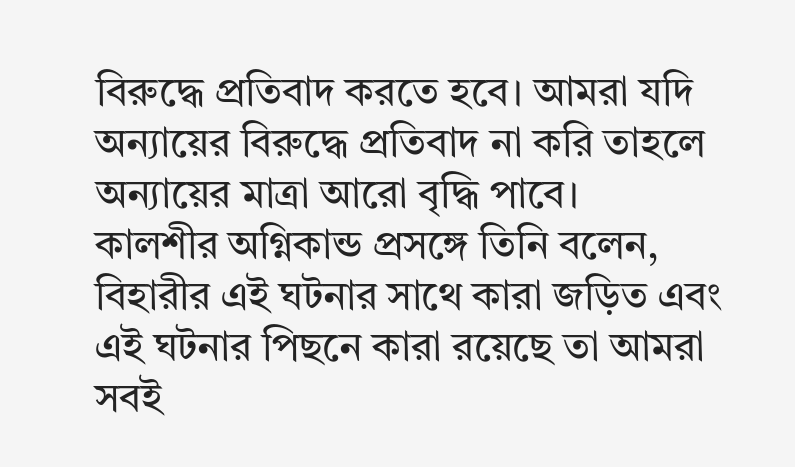বিরুদ্ধে প্রতিবাদ করতে হবে। আমরা যদি অন্যায়ের বিরুদ্ধে প্রতিবাদ না করি তাহলে অন্যায়ের মাত্রা আরো বৃদ্ধি পাবে।
কালশীর অগ্নিকান্ড প্রসঙ্গে তিনি বলেন, বিহারীর এই ঘটনার সাথে কারা জড়িত এবং এই ঘটনার পিছনে কারা রয়েছে তা আমরা সবই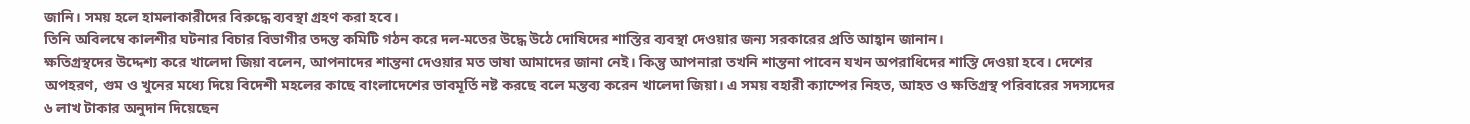জানি। সময় হলে হামলাকারীদের বিরুদ্ধে ব্যবস্থা গ্রহণ করা হবে।
তিনি অবিলম্বে কালশীর ঘটনার বিচার বিভাগীর তদন্ত কমিটি গঠন করে দল-মতের উদ্ধে উঠে দোষিদের শাস্তির ব্যবস্থা দেওয়ার জন্য সরকারের প্রতি আহ্বান জানান।
ক্ষতিগ্রস্থদের উদ্দেশ্য করে খালেদা জিয়া বলেন, আপনাদের শান্তনা দেওয়ার মত ভাষা আমাদের জানা নেই। কিন্তু আপনারা তখনি শান্তনা পাবেন যখন অপরাধিদের শাস্তি দেওয়া হবে। দেশের অপহরণ, গুম ও খুনের মধ্যে দিয়ে বিদেশী মহলের কাছে বাংলাদেশের ভাবমূর্তি নষ্ট করছে বলে মন্তব্য করেন খালেদা জিয়া। এ সময় বহারী ক্যাম্পের নিহত, আহত ও ক্ষতিগ্রস্থ পরিবারের সদস্যদের ৬ লাখ টাকার অনুদান দিয়েছেন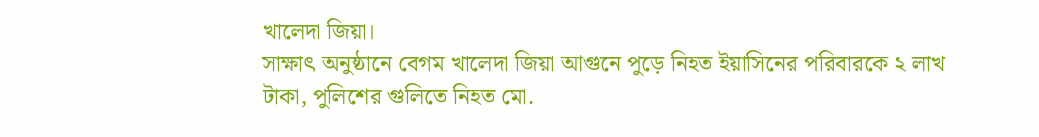খালেদা জিয়া।
সাক্ষাৎ অনুষ্ঠানে বেগম খালেদা জিয়া আগুনে পুড়ে নিহত ইয়াসিনের পরিবারকে ২ লাখ টাকা, পুলিশের গুলিতে নিহত মো.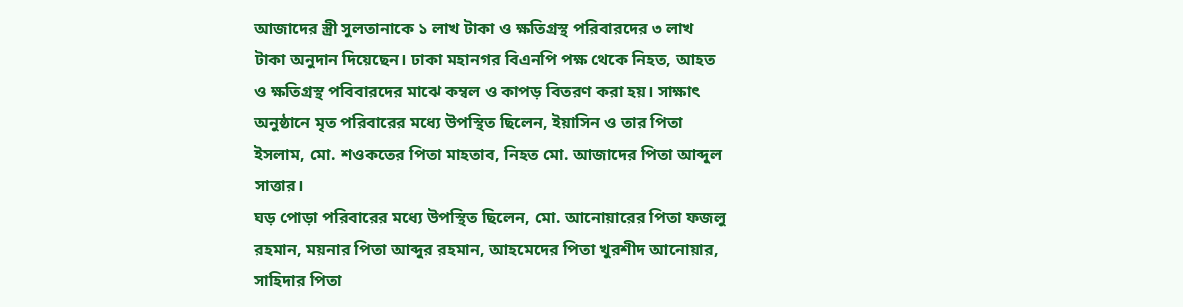আজাদের স্ত্রী সুলতানাকে ১ লাখ টাকা ও ক্ষতিগ্রস্থ পরিবারদের ৩ লাখ টাকা অনুদান দিয়েছেন। ঢাকা মহানগর বিএনপি পক্ষ থেকে নিহত, আহত ও ক্ষতিগ্রস্থ পবিবারদের মাঝে কম্বল ও কাপড় বিতরণ করা হয়। সাক্ষাৎ অনুষ্ঠানে মৃত পরিবারের মধ্যে উপস্থিত ছিলেন, ইয়াসিন ও তার পিতা ইসলাম, মো. শওকতের পিতা মাহতাব, নিহত মো. আজাদের পিতা আব্দুল সাত্তার।
ঘড় পোড়া পরিবারের মধ্যে উপস্থিত ছিলেন, মো. আনোয়ারের পিতা ফজলু রহমান, ময়নার পিতা আব্দুর রহমান, আহমেদের পিতা খুরশীদ আনোয়ার, সাহিদার পিতা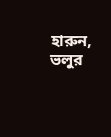হারুন, ভলুর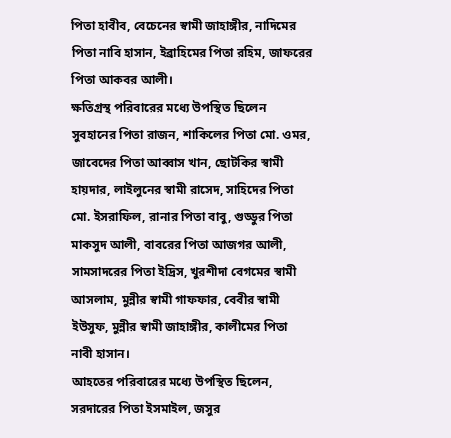পিতা হাবীব, বেচেনের স্বামী জাহাঙ্গীর, নাদিমের পিতা নাবি হাসান, ইব্রাহিমের পিতা রহিম, জাফরের পিতা আকবর আলী।
ক্ষতিগ্রস্থ পরিবারের মধ্যে উপস্থিত ছিলেন সুবহানের পিতা রাজন, শাকিলের পিতা মো. ওমর, জাবেদের পিতা আব্বাস খান, ছোটকির স্বামী হায়দার, লাইলুনের স্বামী রাসেদ, সাহিদের পিতা মো. ইসরাফিল, রানার পিতা বাবু, গুড্ডুর পিতা মাকসুদ আলী, বাবরের পিতা আজগর আলী, সামসাদরের পিতা ইদ্রিস, খুরশীদা বেগমের স্বামী আসলাম, মুন্নীর স্বামী গাফফার, বেবীর স্বামী ইউসুফ, মুন্নীর স্বামী জাহাঙ্গীর, কালীমের পিতা নাবী হাসান।
আহতের পরিবারের মধ্যে উপস্থিত ছিলেন, সরদারের পিতা ইসমাইল, জসুর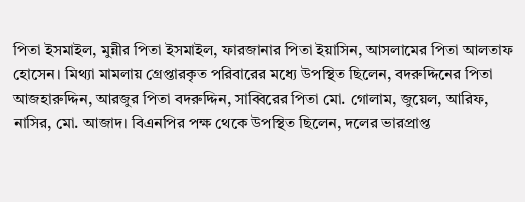পিতা ইসমাইল, মুন্নীর পিতা ইসমাইল, ফারজানার পিতা ইয়াসিন, আসলামের পিতা আলতাফ হোসেন। মিথ্যা মামলায় গ্রেপ্তারকৃত পরিবারের মধ্যে উপস্থিত ছিলেন, বদরুদ্দিনের পিতা আজহারুদ্দিন, আরজুর পিতা বদরুদ্দিন, সাব্বিরের পিতা মো. গোলাম, জুয়েল, আরিফ, নাসির, মো. আজাদ। বিএনপির পক্ষ থেকে উপস্থিত ছিলেন, দলের ভারপ্রাপ্ত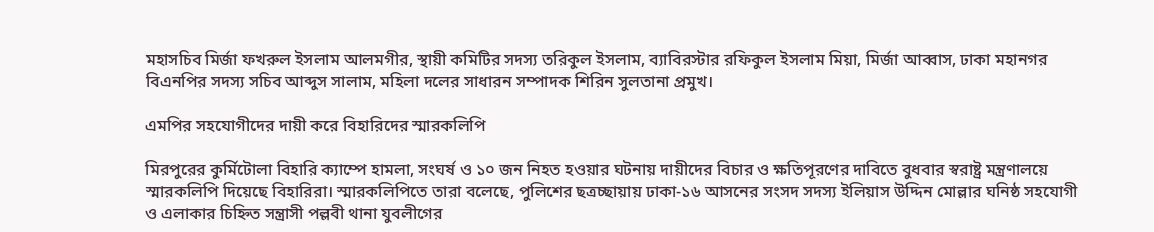মহাসচিব মির্জা ফখরুল ইসলাম আলমগীর, স্থায়ী কমিটির সদস্য তরিকুল ইসলাম, ব্যাবিরস্টার রফিকুল ইসলাম মিয়া, মির্জা আব্বাস, ঢাকা মহানগর বিএনপির সদস্য সচিব আব্দুস সালাম, মহিলা দলের সাধারন সম্পাদক শিরিন সুলতানা প্রমুখ।

এমপির সহযোগীদের দায়ী করে বিহারিদের স্মারকলিপি

মিরপুরের কুর্মিটোলা বিহারি ক্যাম্পে হামলা, সংঘর্ষ ও ১০ জন নিহত হওয়ার ঘটনায় দায়ীদের বিচার ও ক্ষতিপূরণের দাবিতে বুধবার স্বরাষ্ট্র মন্ত্রণালয়ে স্মারকলিপি দিয়েছে বিহারিরা। স্মারকলিপিতে তারা বলেছে, পুলিশের ছত্রচ্ছায়ায় ঢাকা-১৬ আসনের সংসদ সদস্য ইলিয়াস উদ্দিন মোল্লার ঘনিষ্ঠ সহযোগী ও এলাকার চিহ্নিত সন্ত্রাসী পল্লবী থানা যুবলীগের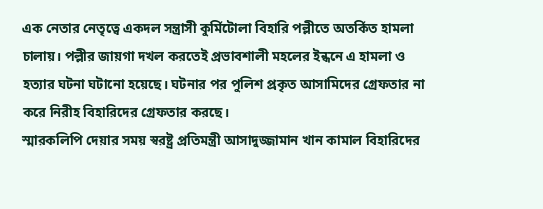এক নেতার নেতৃত্বে একদল সন্ত্রাসী কুর্মিটোলা বিহারি পল্লীতে অতর্কিত হামলা চালায়। পল্লীর জায়গা দখল করতেই প্রভাবশালী মহলের ইন্ধনে এ হামলা ও হত্যার ঘটনা ঘটানো হয়েছে। ঘটনার পর পুলিশ প্রকৃত আসামিদের গ্রেফতার না করে নিরীহ বিহারিদের গ্রেফতার করছে।
স্মারকলিপি দেয়ার সময় স্বরষ্ট্র প্রতিমন্ত্রী আসাদুজ্জামান খান কামাল বিহারিদের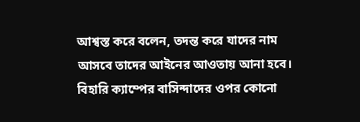আশ্বস্ত করে বলেন, তদন্ত করে যাদের নাম আসবে তাদের আইনের আওতায় আনা হবে। বিহারি ক্যাম্পের বাসিন্দাদের ওপর কোনো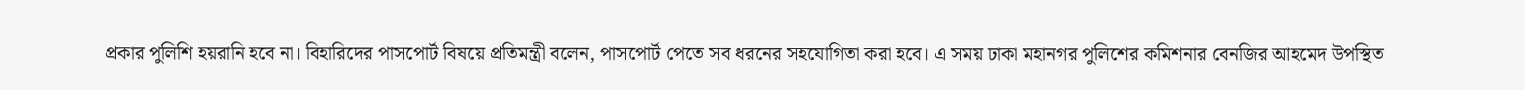প্রকার পুলিশি হয়রানি হবে না। বিহারিদের পাসপোর্ট বিষয়ে প্রতিমন্ত্রী বলেন, পাসপোর্ট পেতে সব ধরনের সহযোগিতা করা হবে। এ সময় ঢাকা মহানগর পুলিশের কমিশনার বেনজির আহমেদ উপস্থিত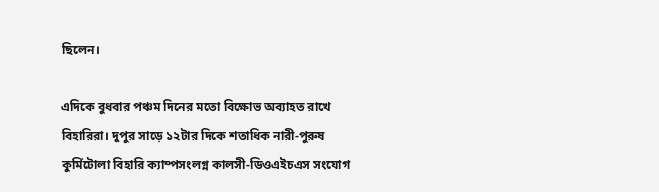ছিলেন।

এদিকে বুধবার পঞ্চম দিনের মতো বিক্ষোভ অব্যাহত রাখে বিহারিরা। দুপুর সাড়ে ১২টার দিকে শতাধিক নারী-পুরুষ কুর্মিটোলা বিহারি ক্যাম্পসংলগ্ন কালসী-ডিওএইচএস সংযোগ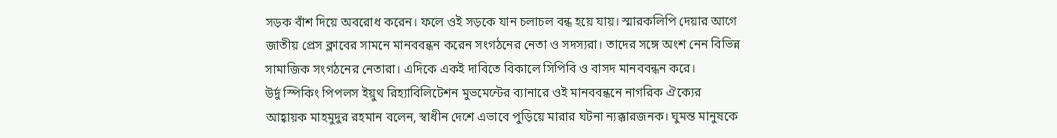সড়ক বাঁশ দিয়ে অবরোধ করেন। ফলে ওই সড়কে যান চলাচল বন্ধ হয়ে যায়। স্মারকলিপি দেয়ার আগে জাতীয় প্রেস ক্লাবের সামনে মানববন্ধন করেন সংগঠনের নেতা ও সদস্যরা। তাদের সঙ্গে অংশ নেন বিভিন্ন সামাজিক সংগঠনের নেতারা। এদিকে একই দাবিতে বিকালে সিপিবি ও বাসদ মানববন্ধন করে।
উর্দু স্পিকিং পিপলস ইয়ুথ রিহ্যাবিলিটেশন মুভমেন্টের ব্যানারে ওই মানববন্ধনে নাগরিক ঐক্যের আহ্বায়ক মাহমুদুর রহমান বলেন, স্বাধীন দেশে এভাবে পুড়িয়ে মারার ঘটনা ন্যক্কারজনক। ঘুমন্ত মানুষকে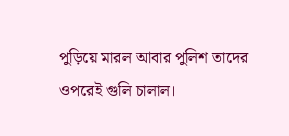পুড়িয়ে মারল আবার পুলিশ তাদের ওপরেই গুলি চালাল।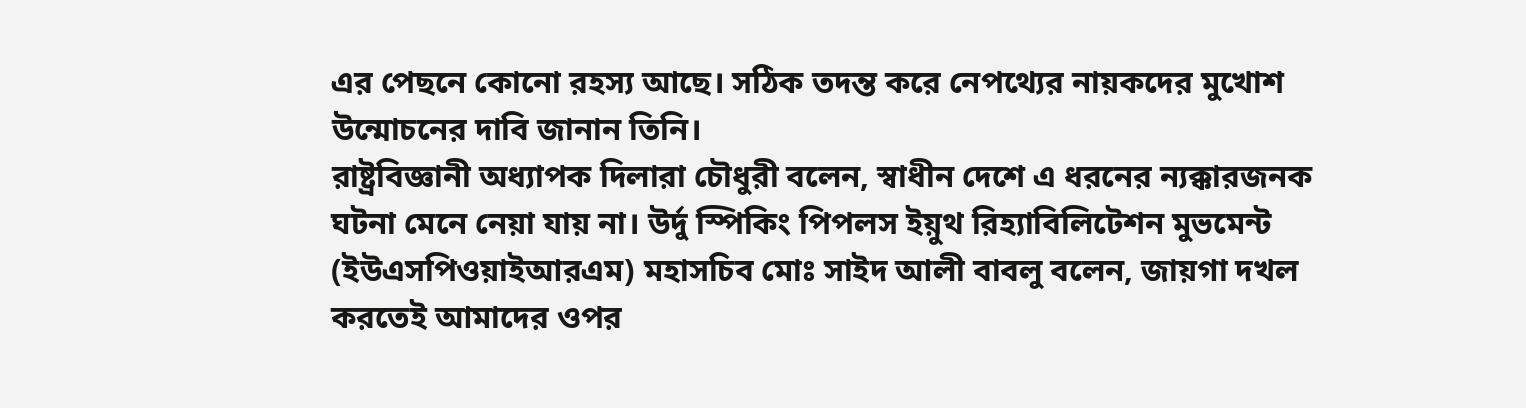এর পেছনে কোনো রহস্য আছে। সঠিক তদন্ত করে নেপথ্যের নায়কদের মুখোশ উন্মোচনের দাবি জানান তিনি।
রাষ্ট্রবিজ্ঞানী অধ্যাপক দিলারা চৌধুরী বলেন, স্বাধীন দেশে এ ধরনের ন্যক্কারজনক ঘটনা মেনে নেয়া যায় না। উর্দু স্পিকিং পিপলস ইয়ুথ রিহ্যাবিলিটেশন মুভমেন্ট (ইউএসপিওয়াইআরএম) মহাসচিব মোঃ সাইদ আলী বাবলু বলেন, জায়গা দখল করতেই আমাদের ওপর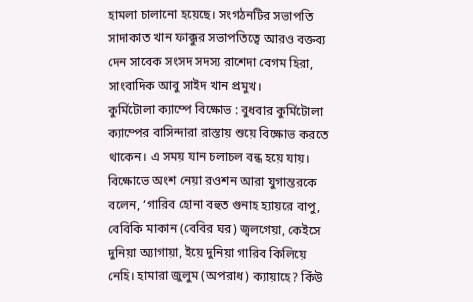হামলা চালানো হয়েছে। সংগঠনটির সভাপতি সাদাকাত খান ফাক্কুর সভাপতিত্বে আরও বক্তব্য দেন সাবেক সংসদ সদস্য রাশেদা বেগম হিরা, সাংবাদিক আবু সাইদ খান প্রমুখ।
কুর্মিটোলা ক্যাম্পে বিক্ষোভ : বুধবার কুর্মিটোলা ক্যাম্পের বাসিন্দারা রাস্তায় শুয়ে বিক্ষোভ করতে থাকেন। এ সময় যান চলাচল বন্ধ হয়ে যায়। বিক্ষোভে অংশ নেয়া রওশন আরা যুগান্তরকে বলেন, ‘গারিব হোনা বহুত গুনাহ হ্যায়রে বাপু, বেবিকি মাকান (বেবির ঘর) জ্বলগেয়া, কেইসে দুনিয়া অ্যাগায়া, ইয়ে দুনিয়া গারিব কিলিয়ে নেহি। হামারা জুলুম (অপরাধ) ক্যায়াহে? কিঁউ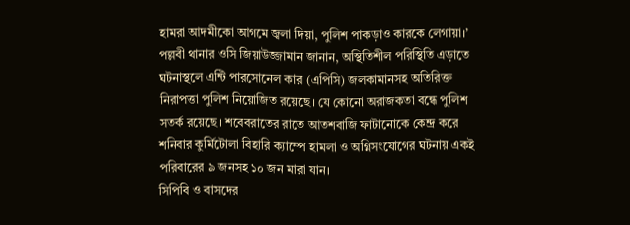হামরা আদমীকো আগমে জ্বলা দিয়া, পুলিশ পাকড়াও কারকে লেগায়া।’
পল্লবী থানার ওসি জিয়াউজ্জামান জানান, অস্থিতিশীল পরিস্থিতি এড়াতে ঘটনাস্থলে এন্টি পারসোনেল কার (এপিসি) জলকামানসহ অতিরিক্ত নিরাপত্তা পুলিশ নিয়োজিত রয়েছে। যে কোনো অরাজকতা বন্ধে পুলিশ সতর্ক রয়েছে। শবেবরাতের রাতে আতশবাজি ফাটানোকে কেন্দ্র করে শনিবার কুর্মিটোলা বিহারি ক্যাম্পে হামলা ও অগ্নিসংযোগের ঘটনায় একই পরিবারের ৯ জনসহ ১০ জন মারা যান।
সিপিবি ও বাসদের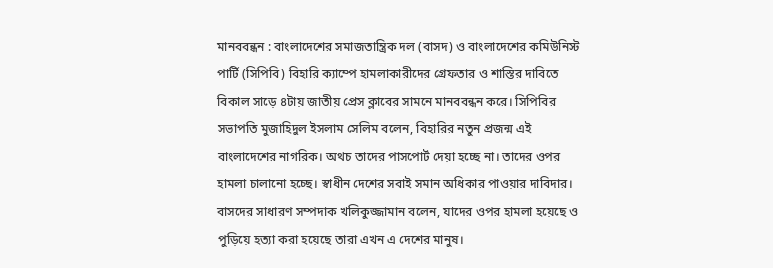মানববন্ধন : বাংলাদেশের সমাজতান্ত্রিক দল (বাসদ) ও বাংলাদেশের কমিউনিস্ট পার্টি (সিপিবি) বিহারি ক্যাম্পে হামলাকারীদের গ্রেফতার ও শাস্তির দাবিতে বিকাল সাড়ে ৪টায় জাতীয় প্রেস ক্লাবের সামনে মানববন্ধন করে। সিপিবির সভাপতি মুজাহিদুল ইসলাম সেলিম বলেন, বিহারির নতুন প্রজন্ম এই বাংলাদেশের নাগরিক। অথচ তাদের পাসপোর্ট দেয়া হচ্ছে না। তাদের ওপর হামলা চালানো হচ্ছে। স্বাধীন দেশের সবাই সমান অধিকার পাওয়ার দাবিদার। বাসদের সাধারণ সম্পদাক খলিকুজ্জামান বলেন, যাদের ওপর হামলা হয়েছে ও পুড়িয়ে হত্যা করা হয়েছে তারা এখন এ দেশের মানুষ।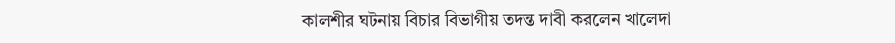কালশীর ঘটনায় বিচার বিভাগীয় তদন্ত দাবী করলেন খালেদা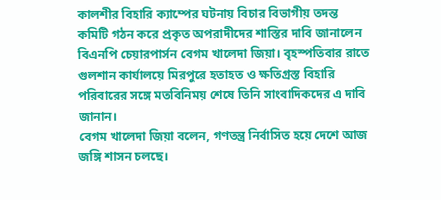কালশীর বিহারি ক্যাম্পের ঘটনায় বিচার বিভাগীয় তদন্ত কমিটি গঠন করে প্রকৃত অপরাদীদের শাস্তির দাবি জানালেন বিএনপি চেয়ারপার্সন বেগম খালেদা জিয়া। বৃহস্পতিবার রাতে গুলশান কার্যালয়ে মিরপুরে হতাহত ও ক্ষতিগ্রস্ত বিহারি পরিবারের সঙ্গে মতবিনিময় শেষে তিনি সাংবাদিকদের এ দাবি জানান।
বেগম খালেদা জিয়া বলেন, গণতন্ত্র নির্বাসিত হয়ে দেশে আজ জঙ্গি শাসন চলছে।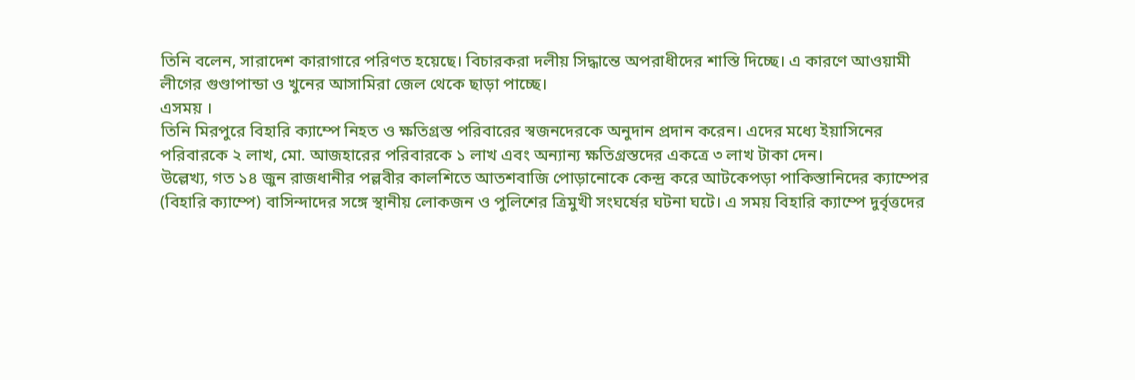তিনি বলেন, সারাদেশ কারাগারে পরিণত হয়েছে। বিচারকরা দলীয় সিদ্ধান্তে অপরাধীদের শাস্তি দিচ্ছে। এ কারণে আওয়ামী লীগের গুণ্ডাপান্ডা ও খুনের আসামিরা জেল থেকে ছাড়া পাচ্ছে।
এসময় ।
তিনি মিরপুরে বিহারি ক্যাম্পে নিহত ও ক্ষতিগ্রস্ত পরিবারের স্বজনদেরকে অনুদান প্রদান করেন। এদের মধ্যে ইয়াসিনের পরিবারকে ২ লাখ, মো. আজহারের পরিবারকে ১ লাখ এবং অন্যান্য ক্ষতিগ্রস্তদের একত্রে ৩ লাখ টাকা দেন।
উল্লেখ্য, গত ১৪ জুন রাজধানীর পল্লবীর কালশিতে আতশবাজি পোড়ানোকে কেন্দ্র করে আটকেপড়া পাকিস্তানিদের ক্যাম্পের (বিহারি ক্যাম্পে) বাসিন্দাদের সঙ্গে স্থানীয় লোকজন ও পুলিশের ত্রিমুখী সংঘর্ষের ঘটনা ঘটে। এ সময় বিহারি ক্যাম্পে দুর্বৃত্তদের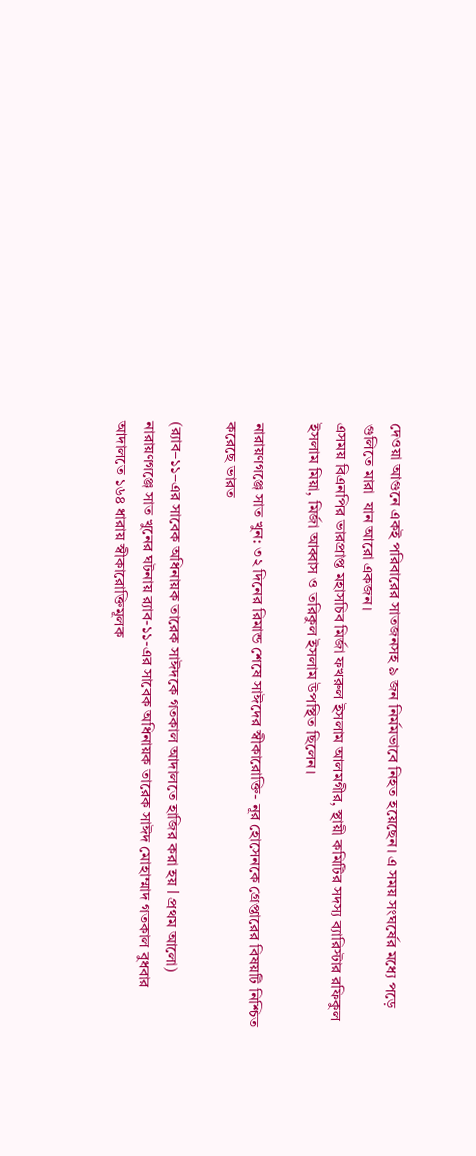দেওয়া আগুনে একই পরিবারের সাতজনসহ ৯ জন নির্মমভাবে নিহত হয়েছেন। এ সময় সংঘর্ষের মধ্যে পড়ে গুলিতে মারা  যান আরো একজন।
এসময় বিএনপির ভারপ্রাপ্ত মহাসচিব মির্জা ফখরুল ইসলাম আলমগীর, স্থায়ী কমিটির সদস্য ব্যারিস্টার রফিকুল ইসলাম মিয়া, মির্জা আব্বাস ও তরিকুল ইসলাম উপস্থিত ছিলেন।

নারায়ণগঞ্জে সাত খুন: ৩২ দিনের রিমান্ড শেষে সাঈদের স্বীকারোক্তি- নূর হোসেনকে গ্রেপ্তারের বিষয়টি নিশ্চিত করেছে ভারত

(র‍্যাব–১১–এর সাবেক অধিনায়ক তারেক সাঈদকে গতকাল আদালতে হাজির করা হয় l প্রথম আলো) নারায়ণগঞ্জে সাত খুনের ঘটনায় র‌্যাব-১১-এর সাবেক অধিনায়ক তারেক সাঈদ মোহাম্মাদ গতকাল বুধবার আদালতে ১৬৪ ধারায় স্বীকারোক্তিমূলক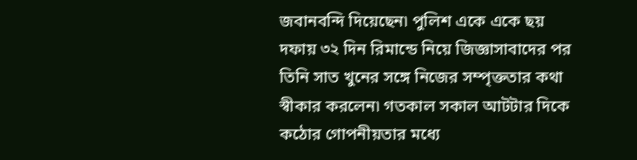জবানবন্দি দিয়েছেন৷ পুলিশ একে একে ছয় দফায় ৩২ দিন রিমান্ডে নিয়ে জিজ্ঞাসাবাদের পর তিনি সাত খুনের সঙ্গে নিজের সম্পৃক্ততার কথা স্বীকার করলেন৷ গতকাল সকাল আটটার দিকে কঠোর গোপনীয়তার মধ্যে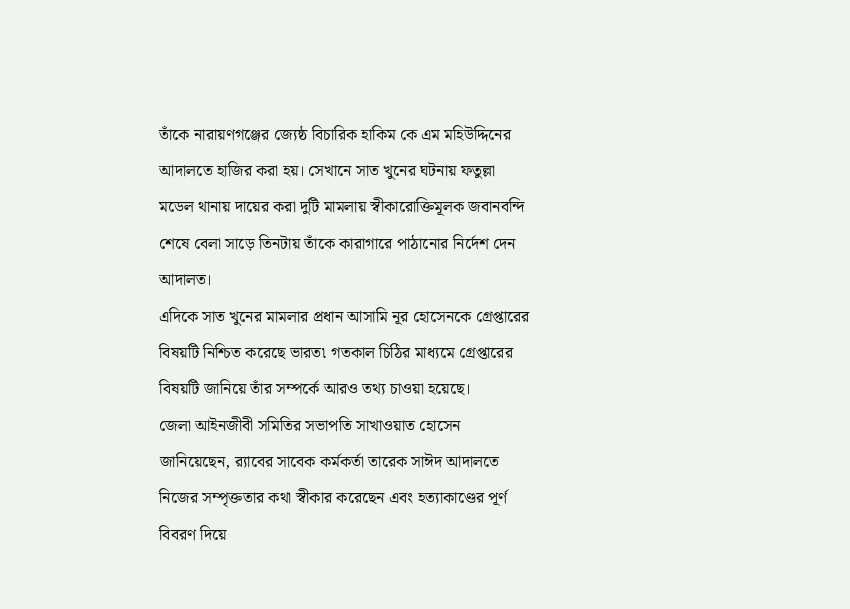তাঁকে নারায়ণগঞ্জের জ্যেষ্ঠ বিচারিক হাকিম কে এম মহিউদ্দিনের আদালতে হাজির করা হয়। সেখানে সাত খুনের ঘটনায় ফতুল্লা মডেল থানায় দায়ের করা দুটি মামলায় স্বীকারোক্তিমূলক জবানবন্দি শেষে বেলা সাড়ে তিনটায় তাঁকে কারাগারে পাঠানোর নির্দেশ দেন আদালত।
এদিকে সাত খুনের মামলার প্রধান আসামি নূর হোসেনকে গ্রেপ্তারের বিষয়টি নিশ্চিত করেছে ভারত৷ গতকাল চিঠির মাধ্যমে গ্রেপ্তারের বিষয়টি জানিয়ে তাঁর সম্পর্কে আরও তথ্য চাওয়া হয়েছে।
জেলা আইনজীবী সমিতির সভাপতি সাখাওয়াত হোসেন জানিয়েছেন, র‌্যাবের সাবেক কর্মকর্তা তারেক সাঈদ আদালতে নিজের সম্পৃক্ততার কথা স্বীকার করেছেন এবং হত্যাকাণ্ডের পূর্ণ বিবরণ দিয়ে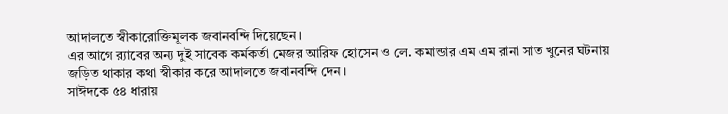আদালতে স্বীকারোক্তিমূলক জবানবন্দি দিয়েছেন।
এর আগে র‌্যাবের অন্য দুই সাবেক কর্মকর্তা মেজর আরিফ হোসেন ও লে. কমান্ডার এম এম রানা সাত খুনের ঘটনায় জড়িত থাকার কথা স্বীকার করে আদালতে জবানবন্দি দেন।
সাঈদকে ৫৪ ধারায়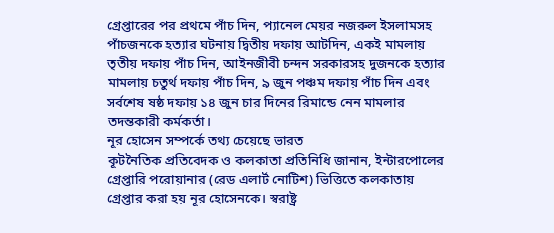গ্রেপ্তারের পর প্রথমে পাঁচ দিন, প্যানেল মেয়র নজরুল ইসলামসহ পাঁচজনকে হত্যার ঘটনায় দ্বিতীয় দফায় আটদিন, একই মামলায় তৃতীয় দফায় পাঁচ দিন, আইনজীবী চন্দন সরকারসহ দুজনকে হত্যার মামলায় চতুর্থ দফায় পাঁচ দিন, ৯ জুন পঞ্চম দফায় পাঁচ দিন এবং সর্বশেষ ষষ্ঠ দফায় ১৪ জুন চার দিনের রিমান্ডে নেন মামলার তদন্তকারী কর্মকর্তা।
নূর হোসেন সম্পর্কে তথ্য চেয়েছে ভারত
কূটনৈতিক প্রতিবেদক ও কলকাতা প্রতিনিধি জানান, ইন্টারপোলের গ্রেপ্তারি পরোয়ানার (রেড এলার্ট নোটিশ) ভিত্তিতে কলকাতায় গ্রেপ্তার করা হয় নূর হোসেনকে। স্বরাষ্ট্র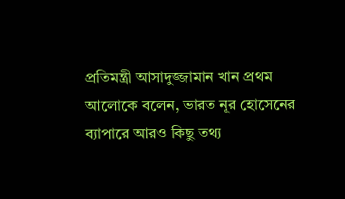প্রতিমন্ত্রী আসাদুজ্জামান খান প্রথম আলোকে বলেন, ভারত নূর হোসেনের ব্যাপারে আরও কিছু তথ্য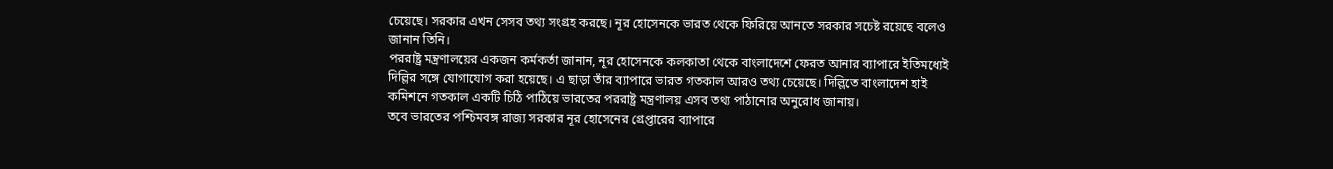চেয়েছে। সরকার এখন সেসব তথ্য সংগ্রহ করছে। নূর হোসেনকে ভারত থেকে ফিরিয়ে আনতে সরকার সচেষ্ট রয়েছে বলেও জানান তিনি।
পররাষ্ট্র মন্ত্রণালয়ের একজন কর্মকর্তা জানান, নূর হোসেনকে কলকাতা থেকে বাংলাদেশে ফেরত আনার ব্যাপারে ইতিমধ্যেই দিল্লির সঙ্গে যোগাযোগ করা হয়েছে। এ ছাড়া তাঁর ব্যাপারে ভারত গতকাল আরও তথ্য চেয়েছে। দিল্লিতে বাংলাদেশ হাই কমিশনে গতকাল একটি চিঠি পাঠিয়ে ভারতের পররাষ্ট্র মন্ত্রণালয় এসব তথ্য পাঠানোর অনুরোধ জানায়।
তবে ভারতের পশ্চিমবঙ্গ রাজ্য সরকার নূর হোসেনের গ্রেপ্তারের ব্যাপারে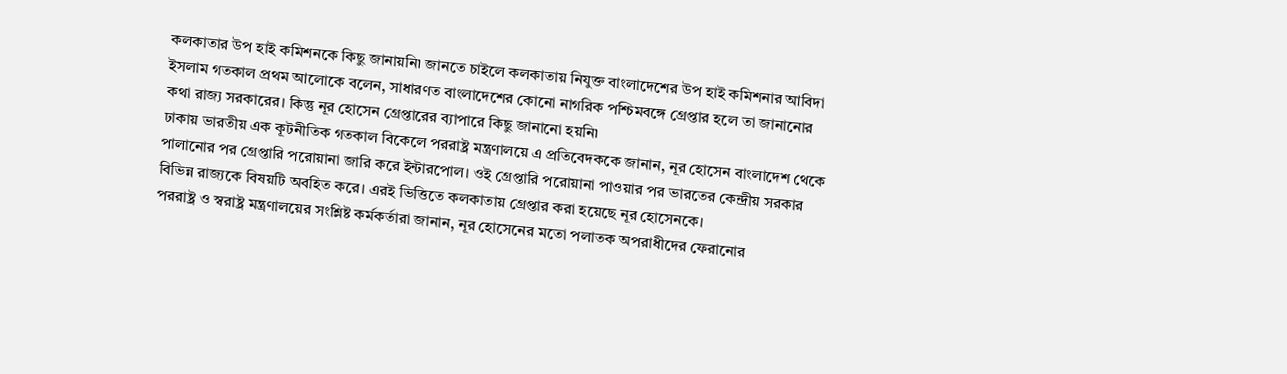কলকাতার উপ হাই কমিশনকে কিছু জানায়নি৷ জানতে চাইলে কলকাতায় নিযুক্ত বাংলাদেশের উপ হাই কমিশনার আবিদা ইসলাম গতকাল প্রথম আলোকে বলেন, সাধারণত বাংলাদেশের কোনো নাগরিক পশ্চিমবঙ্গে গ্রেপ্তার হলে তা জানানোর কথা রাজ্য সরকারের। কিন্তু নূর হোসেন গ্রেপ্তারের ব্যাপারে কিছু জানানো হয়নি৷
ঢাকায় ভারতীয় এক কূটনীতিক গতকাল বিকেলে পররাষ্ট্র মন্ত্রণালয়ে এ প্রতিবেদককে জানান, নূর হোসেন বাংলাদেশ থেকে পালানোর পর গ্রেপ্তারি পরোয়ানা জারি করে ইন্টারপোল। ওই গ্রেপ্তারি পরোয়ানা পাওয়ার পর ভারতের কেন্দ্রীয় সরকার বিভিন্ন রাজ্যকে বিষয়টি অবহিত করে। এরই ভিত্তিতে কলকাতায় গ্রেপ্তার করা হয়েছে নূর হোসেনকে।
পররাষ্ট্র ও স্বরাষ্ট্র মন্ত্রণালয়ের সংশ্লিষ্ট কর্মকর্তারা জানান, নূর হোসেনের মতো পলাতক অপরাধীদের ফেরানোর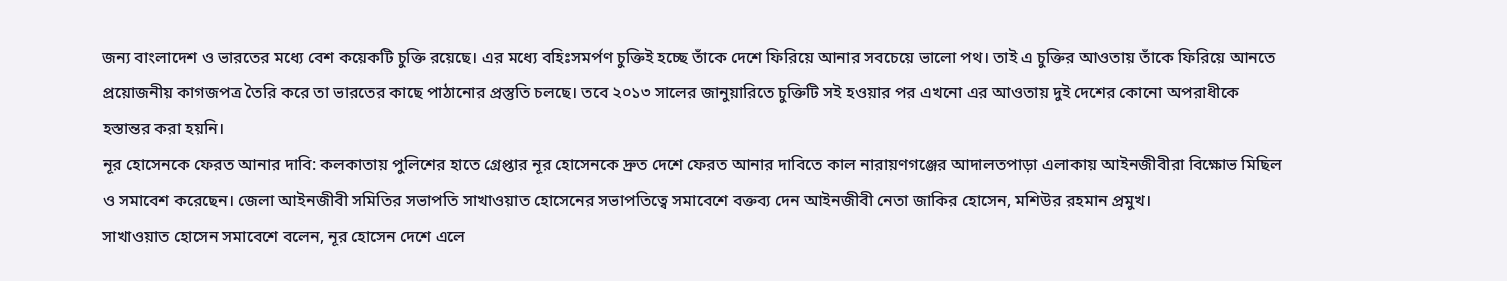জন্য বাংলাদেশ ও ভারতের মধ্যে বেশ কয়েকটি চুক্তি রয়েছে। এর মধ্যে বহিঃসমর্পণ চুক্তিই হচ্ছে তাঁকে দেশে ফিরিয়ে আনার সবচেয়ে ভালো পথ। তাই এ চুক্তির আওতায় তাঁকে ফিরিয়ে আনতে প্রয়োজনীয় কাগজপত্র তৈরি করে তা ভারতের কাছে পাঠানোর প্রস্তুতি চলছে। তবে ২০১৩ সালের জানুয়ারিতে চুক্তিটি সই হওয়ার পর এখনো এর আওতায় দুই দেশের কোনো অপরাধীকে হস্তান্তর করা হয়নি।
নূর হোসেনকে ফেরত আনার দাবি: কলকাতায় পুলিশের হাতে গ্রেপ্তার নূর হোসেনকে দ্রুত দেশে ফেরত আনার দাবিতে কাল নারায়ণগঞ্জের আদালতপাড়া এলাকায় আইনজীবীরা বিক্ষোভ মিছিল ও সমাবেশ করেছেন। জেলা আইনজীবী সমিতির সভাপতি সাখাওয়াত হোসেনের সভাপতিত্বে সমাবেশে বক্তব্য দেন আইনজীবী নেতা জাকির হোসেন, মশিউর রহমান প্রমুখ।
সাখাওয়াত হোসেন সমাবেশে বলেন, নূর হোসেন দেশে এলে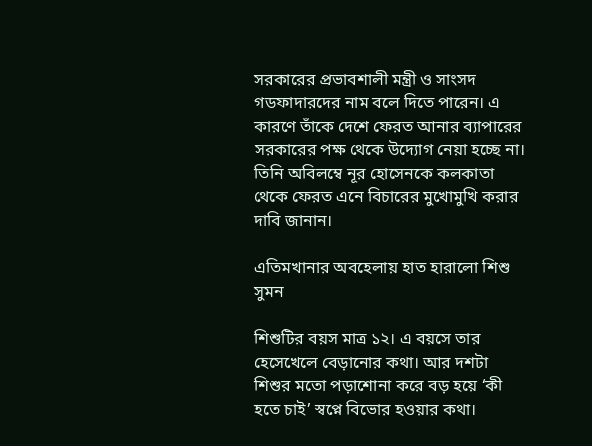সরকারের প্রভাবশালী মন্ত্রী ও সাংসদ গডফাদারদের নাম বলে দিতে পারেন। এ কারণে তাঁকে দেশে ফেরত আনার ব্যাপারের সরকারের পক্ষ থেকে উদ্যোগ নেয়া হচ্ছে না। তিনি অবিলম্বে নূর হোসেনকে কলকাতা থেকে ফেরত এনে বিচারের মুখোমুখি করার দাবি জানান।

এতিমখানার অবহেলায় হাত হারালো শিশু সুমন

শিশুটির বয়স মাত্র ১২। এ বয়সে তার হেসেখেলে বেড়ানোর কথা। আর দশটা শিশুর মতো পড়াশোনা করে বড় হয়ে ‘কী হতে চাই’ স্বপ্নে বিভোর হওয়ার কথা।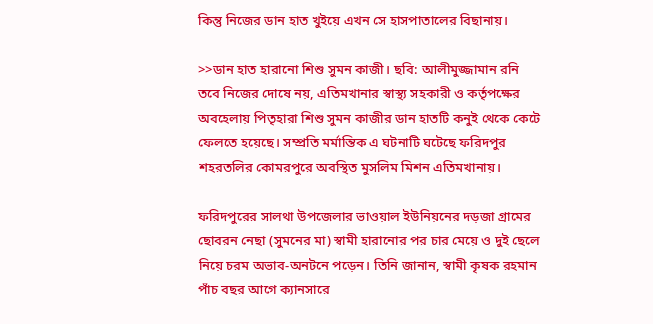কিন্তু নিজের ডান হাত খুইয়ে এখন সে হাসপাতালের বিছানায়।

>>ডান হাত হারানো শিশু সুমন কাজী। ছবি: আলীমুজ্জামান রনি
তবে নিজের দোষে নয়, এতিমখানার স্বাস্থ্য সহকারী ও কর্তৃপক্ষের অবহেলায় পিতৃহারা শিশু সুমন কাজীর ডান হাতটি কনুই থেকে কেটে ফেলতে হয়েছে। সম্প্রতি মর্মান্তিক এ ঘটনাটি ঘটেছে ফরিদপুর শহরতলির কোমরপুরে অবস্থিত মুসলিম মিশন এতিমখানায়।

ফরিদপুরের সালথা উপজেলার ভাওয়াল ইউনিয়নের দড়জা গ্রামের ছোবরন নেছা (সুমনের মা) স্বামী হারানোর পর চার মেয়ে ও দুই ছেলে নিয়ে চরম অভাব-অনটনে পড়েন। তিনি জানান, স্বামী কৃষক রহমান পাঁচ বছর আগে ক্যানসারে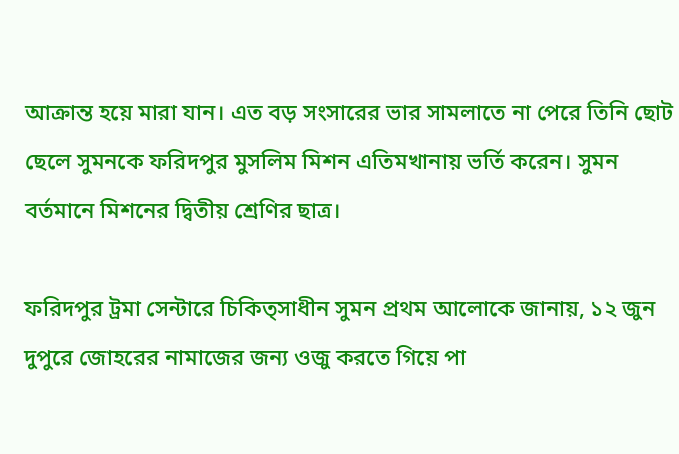আক্রান্ত হয়ে মারা যান। এত বড় সংসারের ভার সামলাতে না পেরে তিনি ছোট ছেলে সুমনকে ফরিদপুর মুসলিম মিশন এতিমখানায় ভর্তি করেন। সুমন বর্তমানে মিশনের দ্বিতীয় শ্রেণির ছাত্র।

ফরিদপুর ট্রমা সেন্টারে চিকিত্সাধীন সুমন প্রথম আলোকে জানায়, ১২ জুন দুপুরে জোহরের নামাজের জন্য ওজু করতে গিয়ে পা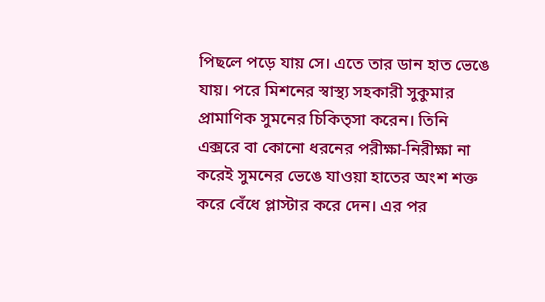পিছলে পড়ে যায় সে। এতে তার ডান হাত ভেঙে যায়। পরে মিশনের স্বাস্থ্য সহকারী সুকুমার প্রামাণিক সুমনের চিকিত্সা করেন। তিনি এক্সরে বা কোনো ধরনের পরীক্ষা-নিরীক্ষা না করেই সুমনের ভেঙে যাওয়া হাতের অংশ শক্ত করে বেঁধে প্লাস্টার করে দেন। এর পর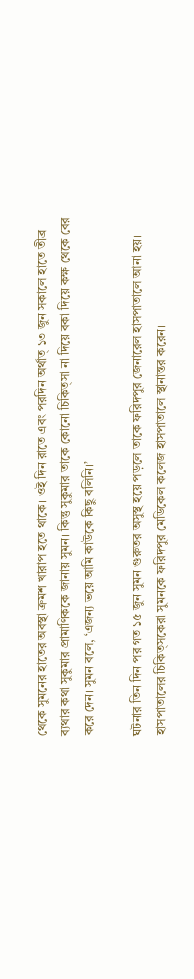থেকে সুমনের হাতের অবস্থা ক্রমশ খারাপ হতে থাকে। ওই দিন রাতে এবং পরদিন অর্থাত্ ১৩ জুন সকালে হাতে তীব্র ব্যথার কথা সুকুমার প্রামাণিককে জানায় সুমন। কিন্তু সুকুমার তাকে কোনো চিকিত্সা না দিয়ে বকা দিয়ে কক্ষ থেকে বের করে দেন। সুমন বলে, ‘এজন্য ভয়ে আমি কাউকে কিছু বলিনি।’

ঘটনার তিন দিন পর গত ১৫ জুন সুমন গুরুতর অসুস্থ হয়ে পড়লে তাকে ফরিদপুর জেনারেল হাসপাতালে আনা হয়। হাসপাতালের চিকিত্সকেরা সুমনকে ফরিদপুর মেডিকেল কলেজ হাসপাতালে স্থানান্তর করেন।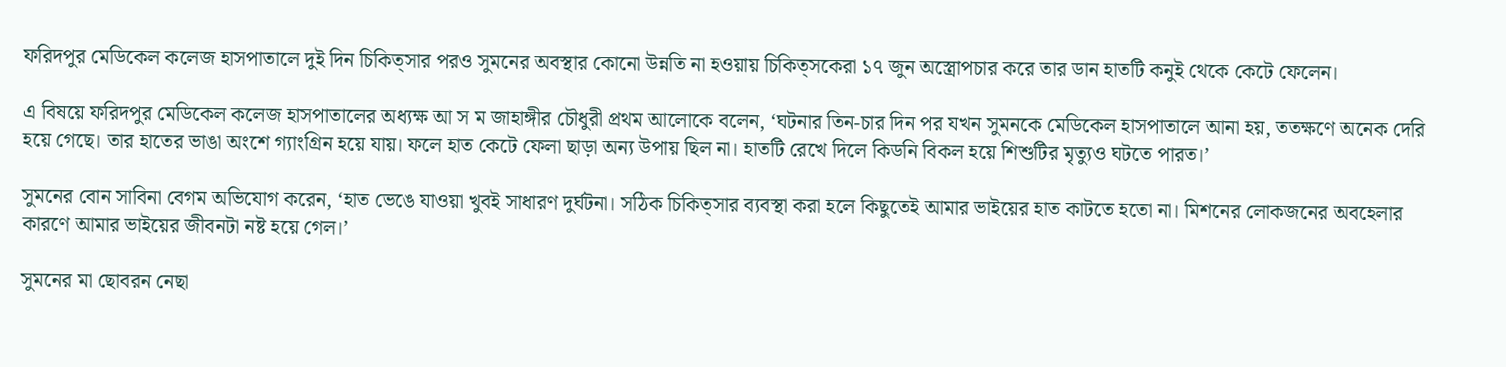ফরিদপুর মেডিকেল কলেজ হাসপাতালে দুই দিন চিকিত্সার পরও সুমনের অবস্থার কোনো উন্নতি না হওয়ায় চিকিত্সকেরা ১৭ জুন অস্ত্রোপচার করে তার ডান হাতটি কনুই থেকে কেটে ফেলেন।

এ বিষয়ে ফরিদপুর মেডিকেল কলেজ হাসপাতালের অধ্যক্ষ আ স ম জাহাঙ্গীর চৌধুরী প্রথম আলোকে বলেন, ‘ঘটনার তিন-চার দিন পর যখন সুমনকে মেডিকেল হাসপাতালে আনা হয়, ততক্ষণে অনেক দেরি হয়ে গেছে। তার হাতের ভাঙা অংশে গ্যাংগ্রিন হয়ে যায়। ফলে হাত কেটে ফেলা ছাড়া অন্য উপায় ছিল না। হাতটি রেখে দিলে কিডনি বিকল হয়ে শিশুটির মৃত্যুও ঘটতে পারত।’

সুমনের বোন সাবিনা বেগম অভিযোগ করেন, ‘হাত ভেঙে যাওয়া খুবই সাধারণ দুর্ঘটনা। সঠিক চিকিত্সার ব্যবস্থা করা হলে কিছুতেই আমার ভাইয়ের হাত কাটতে হতো না। মিশনের লোকজনের অবহেলার কারণে আমার ভাইয়ের জীবনটা নষ্ট হয়ে গেল।’

সুমনের মা ছোবরন নেছা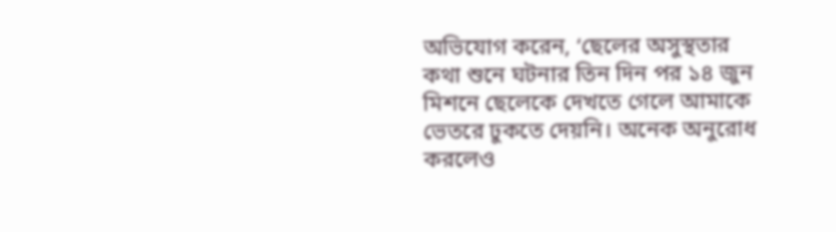অভিযোগ করেন, ‘ছেলের অসুস্থতার কথা শুনে ঘটনার তিন দিন পর ১৪ জুন মিশনে ছেলেকে দেখতে গেলে আমাকে ভেতরে ঢুকতে দেয়নি। অনেক অনুরোধ করলেও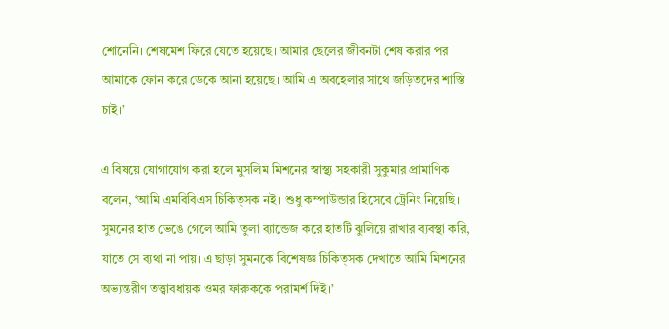শোনেনি। শেষমেশ ফিরে যেতে হয়েছে। আমার ছেলের জীবনটা শেষ করার পর আমাকে ফোন করে ডেকে আনা হয়েছে। আমি এ অবহেলার সাথে জড়িতদের শাস্তি চাই।’

এ বিষয়ে যোগাযোগ করা হলে মুসলিম মিশনের স্বাস্থ্য সহকারী সুকুমার প্রামাণিক বলেন, ‘আমি এমবিবিএস চিকিত্সক নই। শুধু কম্পাউন্ডার হিসেবে ট্রেনিং নিয়েছি। সুমনের হাত ভেঙে গেলে আমি তুলা ব্যান্ডেজ করে হাতটি ঝুলিয়ে রাখার ব্যবস্থা করি, যাতে সে ব্যথা না পায়। এ ছাড়া সুমনকে বিশেষজ্ঞ চিকিত্সক দেখাতে আমি মিশনের অভ্যন্তরীণ তত্ত্বাবধায়ক ওমর ফারুককে পরামর্শ দিই।’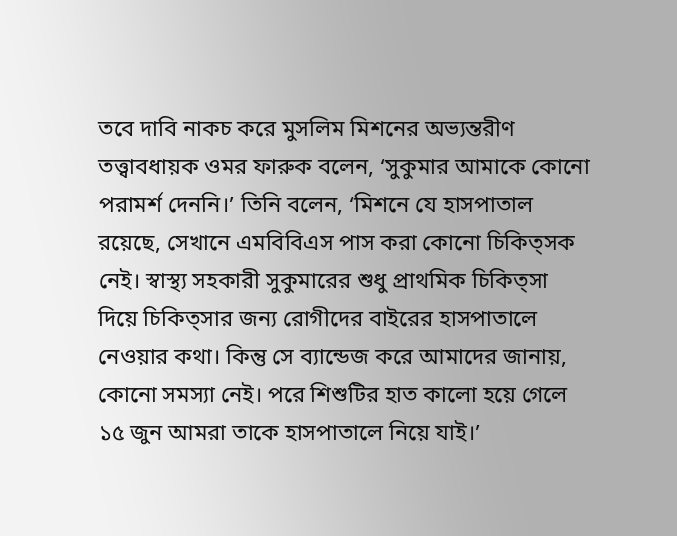তবে দাবি নাকচ করে মুসলিম মিশনের অভ্যন্তরীণ তত্ত্বাবধায়ক ওমর ফারুক বলেন, ‘সুকুমার আমাকে কোনো পরামর্শ দেননি।’ তিনি বলেন, ‘মিশনে যে হাসপাতাল রয়েছে, সেখানে এমবিবিএস পাস করা কোনো চিকিত্সক নেই। স্বাস্থ্য সহকারী সুকুমারের শুধু প্রাথমিক চিকিত্সা দিয়ে চিকিত্সার জন্য রোগীদের বাইরের হাসপাতালে নেওয়ার কথা। কিন্তু সে ব্যান্ডেজ করে আমাদের জানায়, কোনো সমস্যা নেই। পরে শিশুটির হাত কালো হয়ে গেলে ১৫ জুন আমরা তাকে হাসপাতালে নিয়ে যাই।’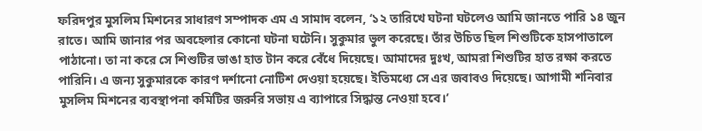ফরিদপুর মুসলিম মিশনের সাধারণ সম্পাদক এম এ সামাদ বলেন, ‘১২ তারিখে ঘটনা ঘটলেও আমি জানতে পারি ১৪ জুন রাতে। আমি জানার পর অবহেলার কোনো ঘটনা ঘটেনি। সুকুমার ভুল করেছে। তাঁর উচিত ছিল শিশুটিকে হাসপাতালে পাঠানো। তা না করে সে শিশুটির ভাঙা হাত টান করে বেঁধে দিয়েছে। আমাদের দুঃখ, আমরা শিশুটির হাত রক্ষা করতে পারিনি। এ জন্য সুকুমারকে কারণ দর্শানো নোটিশ দেওয়া হয়েছে। ইতিমধ্যে সে এর জবাবও দিয়েছে। আগামী শনিবার মুসলিম মিশনের ব্যবস্থাপনা কমিটির জরুরি সভায় এ ব্যাপারে সিদ্ধান্ত নেওয়া হবে।’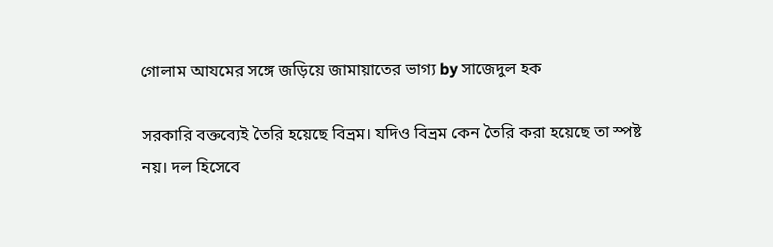গোলাম আযমের সঙ্গে জড়িয়ে জামায়াতের ভাগ্য by সাজেদুল হক

সরকারি বক্তব্যেই তৈরি হয়েছে বিভ্রম। যদিও বিভ্রম কেন তৈরি করা হয়েছে তা স্পষ্ট নয়। দল হিসেবে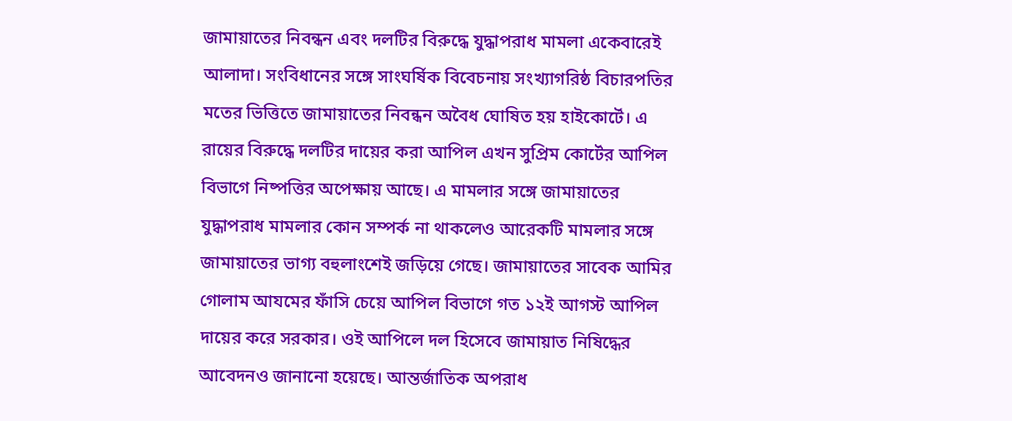জামায়াতের নিবন্ধন এবং দলটির বিরুদ্ধে যুদ্ধাপরাধ মামলা একেবারেই আলাদা। সংবিধানের সঙ্গে সাংঘর্ষিক বিবেচনায় সংখ্যাগরিষ্ঠ বিচারপতির মতের ভিত্তিতে জামায়াতের নিবন্ধন অবৈধ ঘোষিত হয় হাইকোর্টে। এ রায়ের বিরুদ্ধে দলটির দায়ের করা আপিল এখন সুপ্রিম কোর্টের আপিল বিভাগে নিষ্পত্তির অপেক্ষায় আছে। এ মামলার সঙ্গে জামায়াতের যুদ্ধাপরাধ মামলার কোন সম্পর্ক না থাকলেও আরেকটি মামলার সঙ্গে জামায়াতের ভাগ্য বহুলাংশেই জড়িয়ে গেছে। জামায়াতের সাবেক আমির গোলাম আযমের ফাঁসি চেয়ে আপিল বিভাগে গত ১২ই আগস্ট আপিল দায়ের করে সরকার। ওই আপিলে দল হিসেবে জামায়াত নিষিদ্ধের আবেদনও জানানো হয়েছে। আন্তর্জাতিক অপরাধ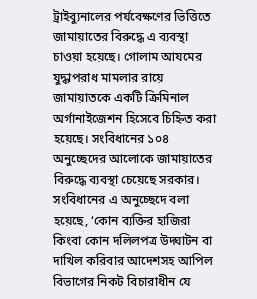ট্রাইব্যুনালের পর্যবেক্ষণের ভিত্তিতে জামায়াতের বিরুদ্ধে এ ব্যবস্থা চাওয়া হয়েছে। গোলাম আযমের যুদ্ধাপরাধ মামলার রায়ে জামায়াতকে একটি ক্রিমিনাল অর্গানাইজেশন হিসেবে চিহ্নিত করা হয়েছে। সংবিধানের ১০৪ অনুচ্ছেদের আলোকে জামায়াতের বিরুদ্ধে ব্যবস্থা চেয়েছে সরকার। সংবিধানের এ অনুচ্ছেদে বলা হয়েছে, ‘কোন ব্যক্তির হাজিরা কিংবা কোন দলিলপত্র উদ্ঘাটন বা দাখিল করিবার আদেশসহ আপিল বিভাগের নিকট বিচারাধীন যে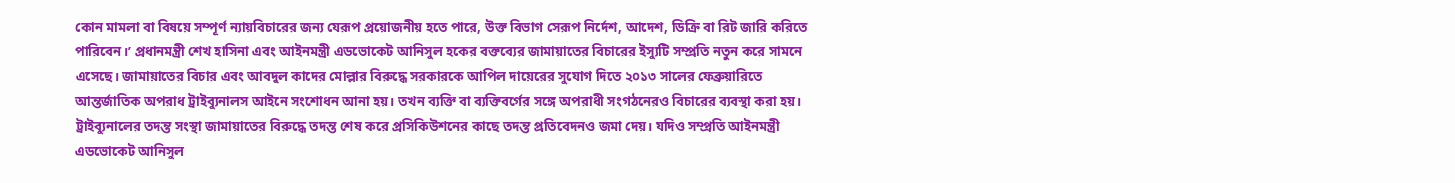কোন মামলা বা বিষয়ে সম্পূর্ণ ন্যায়বিচারের জন্য যেরূপ প্রয়োজনীয় হতে পারে, উক্ত বিভাগ সেরূপ নির্দেশ, আদেশ, ডিক্রি বা রিট জারি করিতে পারিবেন।’ প্রধানমন্ত্রী শেখ হাসিনা এবং আইনমন্ত্রী এডভোকেট আনিসুল হকের বক্তব্যের জামায়াতের বিচারের ইস্যুটি সম্প্রতি নতুন করে সামনে এসেছে। জামায়াতের বিচার এবং আবদুল কাদের মোল্লার বিরুদ্ধে সরকারকে আপিল দায়েরের সুযোগ দিতে ২০১৩ সালের ফেব্রুয়ারিতে আন্তর্জাতিক অপরাধ ট্রাইব্যুনালস আইনে সংশোধন আনা হয়। তখন ব্যক্তি বা ব্যক্তিবর্গের সঙ্গে অপরাধী সংগঠনেরও বিচারের ব্যবস্থা করা হয়। ট্রাইব্যুনালের তদন্ত সংস্থা জামায়াতের বিরুদ্ধে তদন্ত শেষ করে প্রসিকিউশনের কাছে তদন্ত প্রতিবেদনও জমা দেয়। যদিও সম্প্রতি আইনমন্ত্রী এডভোকেট আনিসুল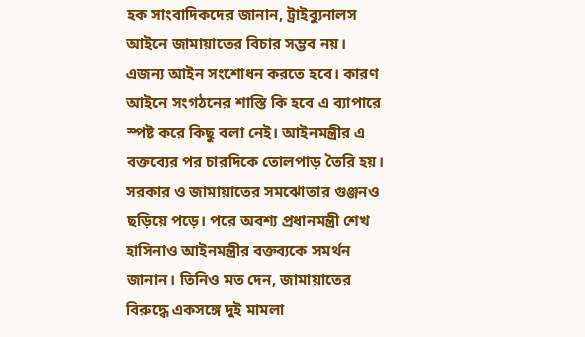হক সাংবাদিকদের জানান, ট্রাইব্যুনালস আইনে জামায়াতের বিচার সম্ভব নয়। এজন্য আইন সংশোধন করতে হবে। কারণ আইনে সংগঠনের শাস্তি কি হবে এ ব্যাপারে স্পষ্ট করে কিছু বলা নেই। আইনমন্ত্রীর এ বক্তব্যের পর চারদিকে তোলপাড় তৈরি হয়। সরকার ও জামায়াতের সমঝোতার গুঞ্জনও ছড়িয়ে পড়ে। পরে অবশ্য প্রধানমন্ত্রী শেখ হাসিনাও আইনমন্ত্রীর বক্তব্যকে সমর্থন জানান। তিনিও মত দেন, জামায়াতের বিরুদ্ধে একসঙ্গে দুই মামলা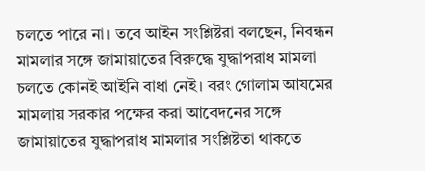চলতে পারে না। তবে আইন সংশ্লিষ্টরা বলছেন, নিবন্ধন মামলার সঙ্গে জামায়াতের বিরুদ্ধে যুদ্ধাপরাধ মামলা চলতে কোনই আইনি বাধা নেই। বরং গোলাম আযমের মামলায় সরকার পক্ষের করা আবেদনের সঙ্গে জামায়াতের যুদ্ধাপরাধ মামলার সংশ্লিষ্টতা থাকতে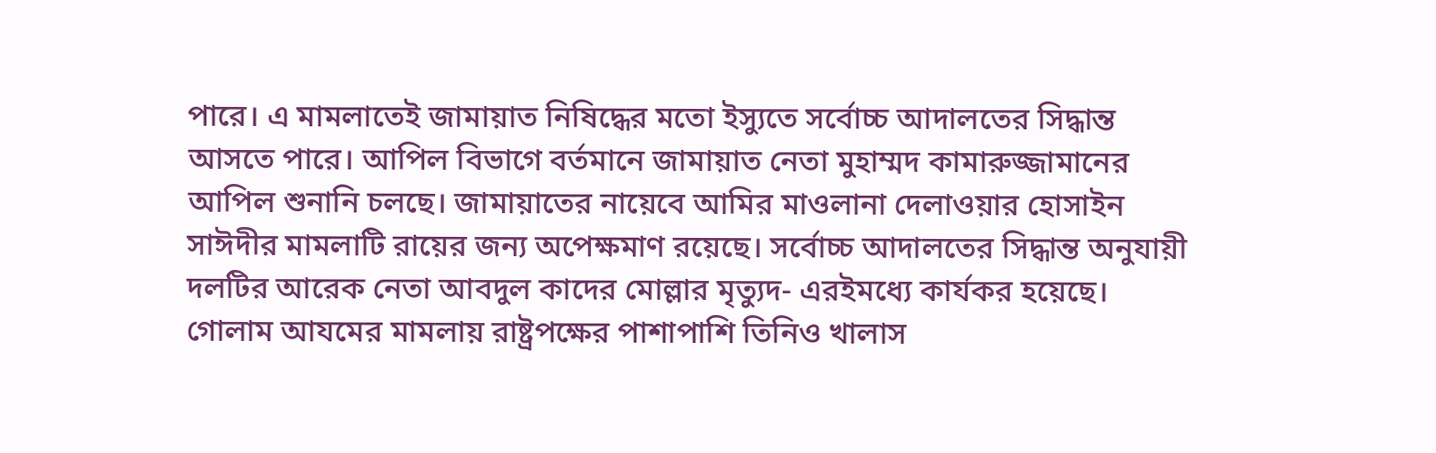পারে। এ মামলাতেই জামায়াত নিষিদ্ধের মতো ইস্যুতে সর্বোচ্চ আদালতের সিদ্ধান্ত আসতে পারে। আপিল বিভাগে বর্তমানে জামায়াত নেতা মুহাম্মদ কামারুজ্জামানের আপিল শুনানি চলছে। জামায়াতের নায়েবে আমির মাওলানা দেলাওয়ার হোসাইন সাঈদীর মামলাটি রায়ের জন্য অপেক্ষমাণ রয়েছে। সর্বোচ্চ আদালতের সিদ্ধান্ত অনুযায়ী দলটির আরেক নেতা আবদুল কাদের মোল্লার মৃত্যুদ- এরইমধ্যে কার্যকর হয়েছে। গোলাম আযমের মামলায় রাষ্ট্রপক্ষের পাশাপাশি তিনিও খালাস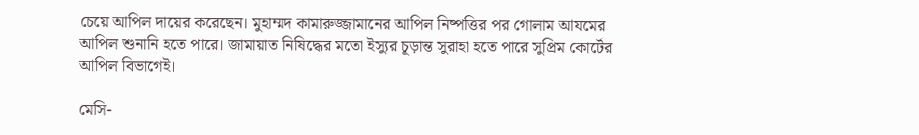চেয়ে আপিল দায়ের করেছেন। মুহাম্মদ কামারুজ্জামানের আপিল নিষ্পত্তির পর গোলাম আযমের আপিল শুনানি হতে পারে। জামায়াত নিষিদ্ধের মতো ইস্যুর চূড়ান্ত সুরাহা হতে পারে সুপ্রিম কোর্টের আপিল বিভাগেই।

মেসি-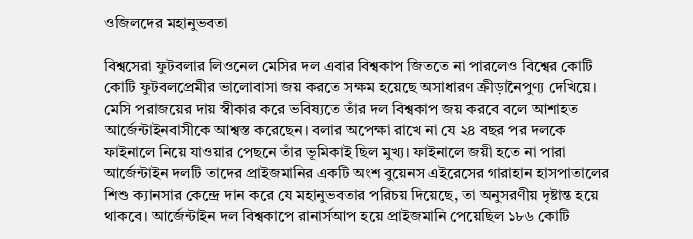ওজিলদের মহানুভবতা

বিশ্বসেরা ফুটবলার লিওনেল মেসির দল এবার বিশ্বকাপ জিততে না পারলেও বিশ্বের কোটি কোটি ফুটবলপ্রেমীর ভালোবাসা জয় করতে সক্ষম হয়েছে অসাধারণ ক্রীড়ানৈপুণ্য দেখিয়ে। মেসি পরাজয়ের দায় স্বীকার করে ভবিষ্যতে তাঁর দল বিশ্বকাপ জয় করবে বলে আশাহত আর্জেন্টাইনবাসীকে আশ্বস্ত করেছেন। বলার অপেক্ষা রাখে না যে ২৪ বছর পর দলকে ফাইনালে নিয়ে যাওয়ার পেছনে তাঁর ভূমিকাই ছিল মুখ্য। ফাইনালে জয়ী হতে না পারা আর্জেন্টাইন দলটি তাদের প্রাইজমানির একটি অংশ বুয়েনস এইরেসের গারাহান হাসপাতালের শিশু ক্যানসার কেন্দ্রে দান করে যে মহানুভবতার পরিচয় দিয়েছে, তা অনুসরণীয় দৃষ্টান্ত হয়ে থাকবে। আর্জেন্টাইন দল বিশ্বকাপে রানার্সআপ হয়ে প্রাইজমানি পেয়েছিল ১৮৬ কোটি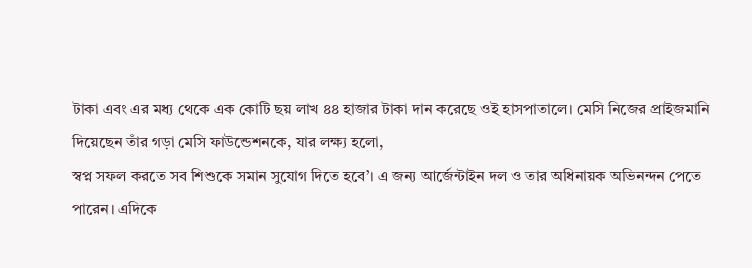টাকা এবং এর মধ্য থেকে এক কোটি ছয় লাখ ৪৪ হাজার টাকা দান করেছে ওই হাসপাতালে। মেসি নিজের প্রাইজমানি দিয়েছেন তাঁর গড়া মেসি ফাউন্ডেশনকে, যার লক্ষ্য হলো,
স্বপ্ন সফল করতে সব শিশুকে সমান সুযোগ দিতে হবে’। এ জন্য আর্জেন্টাইন দল ও তার অধিনায়ক অভিনন্দন পেতে পারেন। এদিকে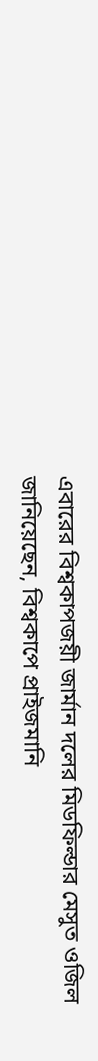এবারের বিশ্বকাপজয়ী জার্মান দলের মিডফিল্ডার মেসুত ওজিল জানিয়েছেন, বিশ্বকাপে প্রাইজমানি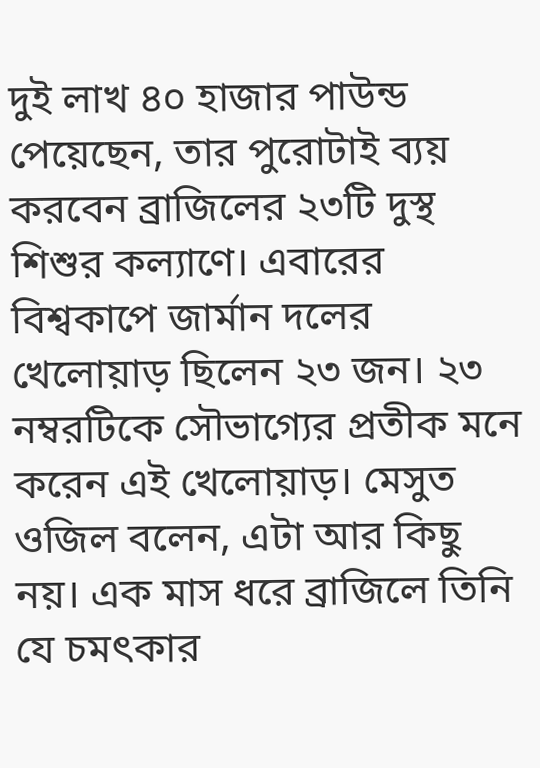দুই লাখ ৪০ হাজার পাউন্ড পেয়েছেন, তার পুরোটাই ব্যয় করবেন ব্রাজিলের ২৩টি দুস্থ শিশুর কল্যাণে। এবারের বিশ্বকাপে জার্মান দলের খেলোয়াড় ছিলেন ২৩ জন। ২৩ নম্বরটিকে সৌভাগ্যের প্রতীক মনে করেন এই খেলোয়াড়। মেসুত ওজিল বলেন, এটা আর কিছু নয়। এক মাস ধরে ব্রাজিলে তিনি যে চমৎকার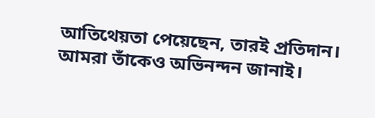আতিথেয়তা পেয়েছেন, তারই প্রতিদান। আমরা তাঁকেও অভিনন্দন জানাই।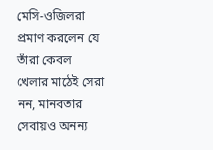মেসি-ওজিলরা প্রমাণ করলেন যে তাঁরা কেবল খেলার মাঠেই সেরা নন, মানবতার সেবায়ও অনন্য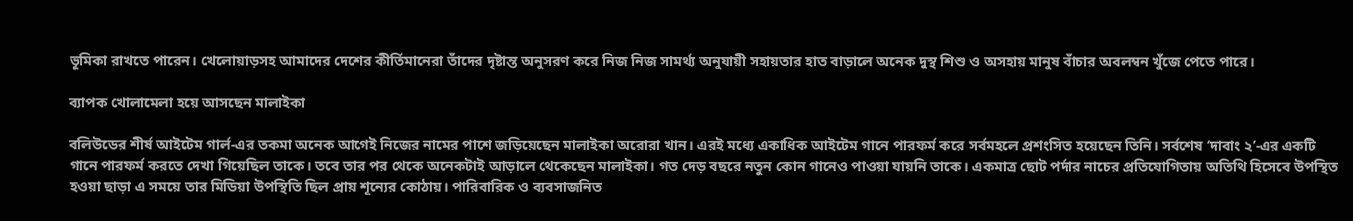ভূমিকা রাখতে পারেন। খেলোয়াড়সহ আমাদের দেশের কীর্তিমানেরা তাঁদের দৃষ্টান্ত অনুসরণ করে নিজ নিজ সামর্থ্য অনুযায়ী সহায়তার হাত বাড়ালে অনেক দুস্থ শিশু ও অসহায় মানুষ বাঁচার অবলম্বন খুঁজে পেতে পারে।

ব্যাপক খোলামেলা হয়ে আসছেন মালাইকা

বলিউডের শীর্ষ আইটেম গার্ল-এর তকমা অনেক আগেই নিজের নামের পাশে জড়িয়েছেন মালাইকা অরোরা খান। এরই মধ্যে একাধিক আইটেম গানে পারফর্ম করে সর্বমহলে প্রশংসিত হয়েছেন তিনি। সর্বশেষ ‘দাবাং ২’-এর একটি গানে পারফর্ম করতে দেখা গিয়েছিল তাকে। তবে তার পর থেকে অনেকটাই আড়ালে থেকেছেন মালাইকা। গত দেড় বছরে নতুন কোন গানেও পাওয়া যায়নি তাকে। একমাত্র ছোট পর্দার নাচের প্রতিযোগিতায় অতিথি হিসেবে উপস্থিত হওয়া ছাড়া এ সময়ে তার মিডিয়া উপস্থিতি ছিল প্রায় শূন্যের কোঠায়। পারিবারিক ও ব্যবসাজনিত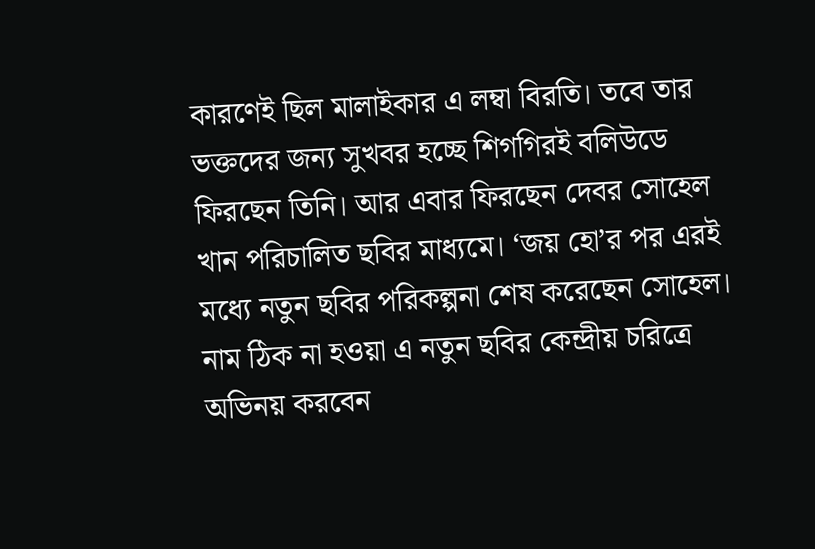কারণেই ছিল মালাইকার এ লম্বা বিরতি। তবে তার ভক্তদের জন্য সুখবর হচ্ছে শিগগিরই বলিউডে ফিরছেন তিনি। আর এবার ফিরছেন দেবর সোহেল খান পরিচালিত ছবির মাধ্যমে। ‘জয় হো’র পর এরই মধ্যে নতুন ছবির পরিকল্পনা শেষ করেছেন সোহেল। নাম ঠিক না হওয়া এ নতুন ছবির কেন্দ্রীয় চরিত্রে অভিনয় করবেন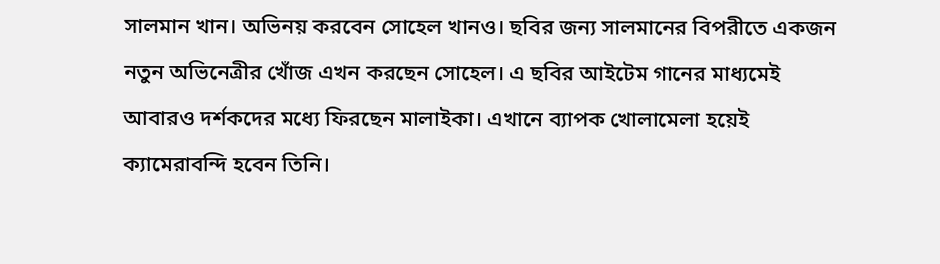সালমান খান। অভিনয় করবেন সোহেল খানও। ছবির জন্য সালমানের বিপরীতে একজন নতুন অভিনেত্রীর খোঁজ এখন করছেন সোহেল। এ ছবির আইটেম গানের মাধ্যমেই আবারও দর্শকদের মধ্যে ফিরছেন মালাইকা। এখানে ব্যাপক খোলামেলা হয়েই ক্যামেরাবন্দি হবেন তিনি।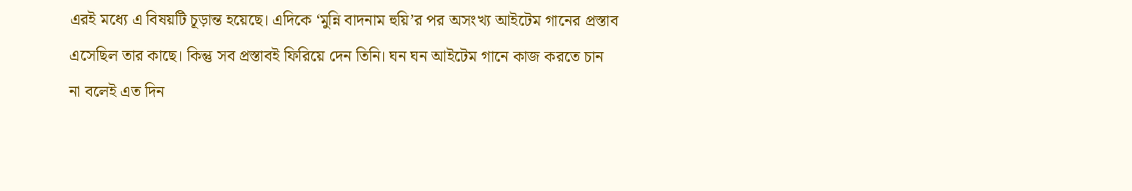এরই মধ্যে এ বিষয়টি চূড়ান্ত হয়েছে। এদিকে ‘মুন্নি বাদনাম হুয়ি’র পর অসংখ্য আইটেম গানের প্রস্তাব এসেছিল তার কাছে। কিন্তু সব প্রস্তাবই ফিরিয়ে দেন তিনি। ঘন ঘন আইটেম গানে কাজ করতে চান না বলেই এত দিন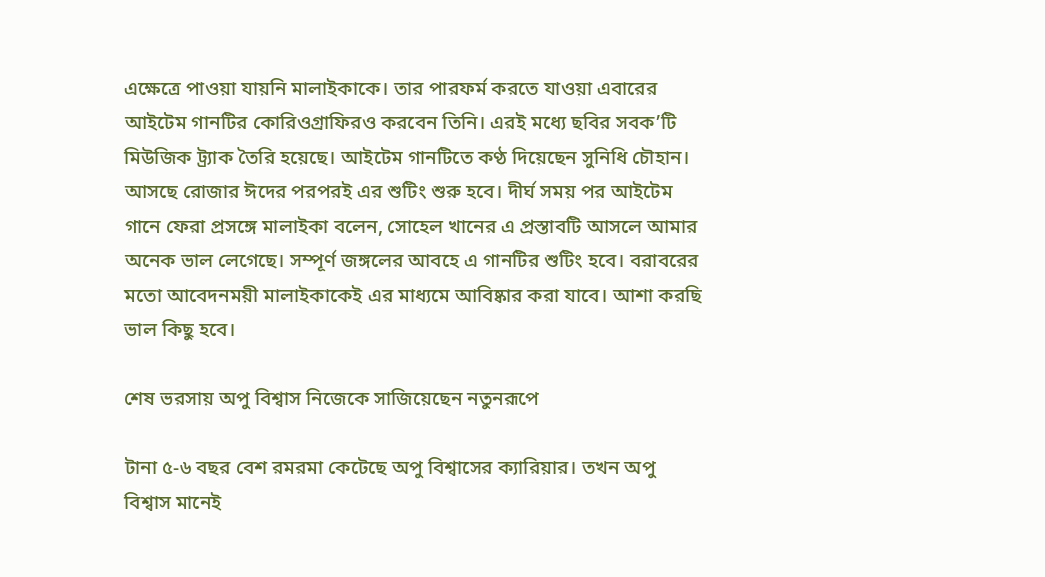এক্ষেত্রে পাওয়া যায়নি মালাইকাকে। তার পারফর্ম করতে যাওয়া এবারের আইটেম গানটির কোরিওগ্রাফিরও করবেন তিনি। এরই মধ্যে ছবির সবক’টি মিউজিক ট্র্যাক তৈরি হয়েছে। আইটেম গানটিতে কণ্ঠ দিয়েছেন সুনিধি চৌহান। আসছে রোজার ঈদের পরপরই এর শুটিং শুরু হবে। দীর্ঘ সময় পর আইটেম গানে ফেরা প্রসঙ্গে মালাইকা বলেন, সোহেল খানের এ প্রস্তাবটি আসলে আমার অনেক ভাল লেগেছে। সম্পূর্ণ জঙ্গলের আবহে এ গানটির শুটিং হবে। বরাবরের মতো আবেদনময়ী মালাইকাকেই এর মাধ্যমে আবিষ্কার করা যাবে। আশা করছি ভাল কিছু হবে।

শেষ ভরসায় অপু বিশ্বাস নিজেকে সাজিয়েছেন নতুনরূপে

টানা ৫-৬ বছর বেশ রমরমা কেটেছে অপু বিশ্বাসের ক্যারিয়ার। তখন অপু বিশ্বাস মানেই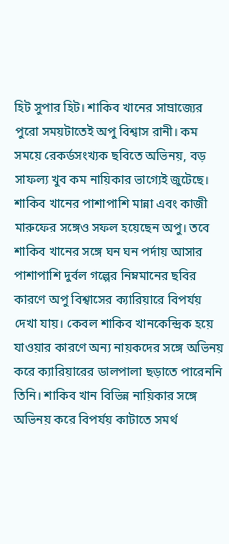হিট সুপার হিট। শাকিব খানের সাম্রাজ্যের পুরো সময়টাতেই অপু বিশ্বাস রানী। কম সময়ে রেকর্ডসংখ্যক ছবিতে অভিনয়, বড় সাফল্য খুব কম নায়িকার ভাগ্যেই জুটেছে। শাকিব খানের পাশাপাশি মান্না এবং কাজী মারুফের সঙ্গেও সফল হয়েছেন অপু। তবে শাকিব খানের সঙ্গে ঘন ঘন পর্দায় আসার পাশাপাশি দুর্বল গল্পের নিম্নমানের ছবির কারণে অপু বিশ্বাসের ক্যারিয়ারে বিপর্যয় দেখা যায়। কেবল শাকিব খানকেন্দ্রিক হয়ে যাওয়ার কারণে অন্য নায়কদের সঙ্গে অভিনয় করে ক্যারিয়ারের ডালপালা ছড়াতে পারেননি তিনি। শাকিব খান বিভিন্ন নায়িকার সঙ্গে অভিনয় করে বিপর্যয় কাটাতে সমর্থ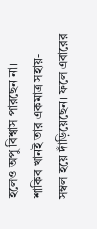হলেও অপু বিশ্বাস পারছেন না। শাকিব খানই তার একমাত্র সহায়-সম্বল হয়ে দাঁড়িয়েছেন। ফলে এবারের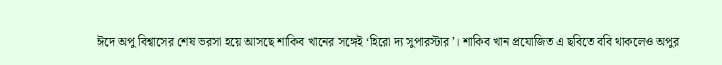ঈদে অপু বিশ্বাসের শেষ ভরসা হয়ে আসছে শাকিব খানের সঙ্গেই ‘হিরো দ্য সুপারস্টার’। শাকিব খান প্রযোজিত এ ছবিতে ববি থাকলেও অপুর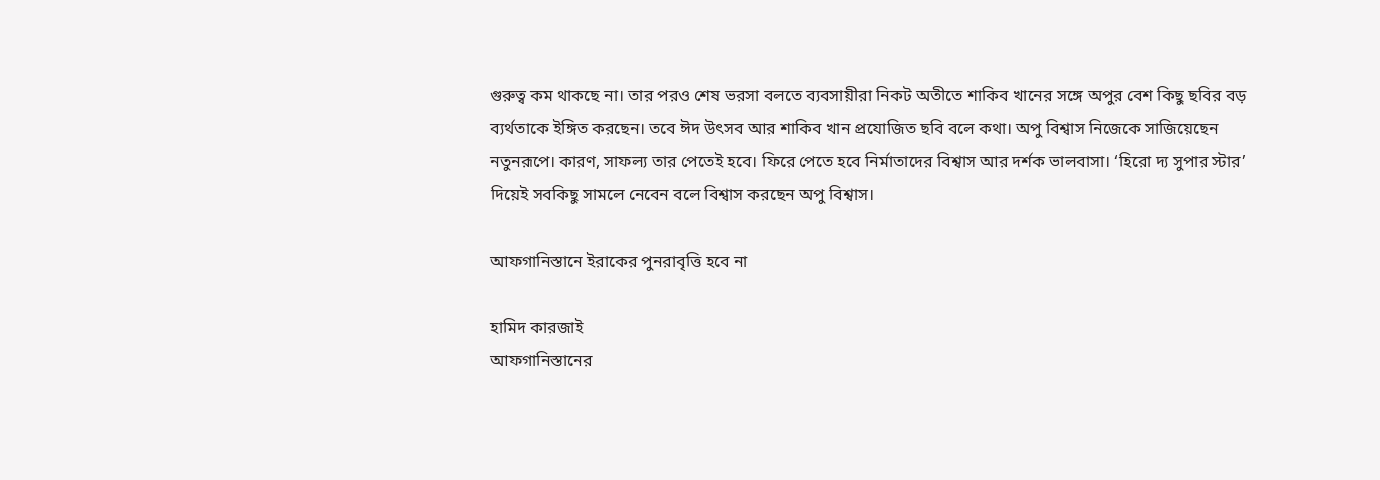গুরুত্ব কম থাকছে না। তার পরও শেষ ভরসা বলতে ব্যবসায়ীরা নিকট অতীতে শাকিব খানের সঙ্গে অপুর বেশ কিছু ছবির বড় ব্যর্থতাকে ইঙ্গিত করছেন। তবে ঈদ উৎসব আর শাকিব খান প্রযোজিত ছবি বলে কথা। অপু বিশ্বাস নিজেকে সাজিয়েছেন নতুনরূপে। কারণ, সাফল্য তার পেতেই হবে। ফিরে পেতে হবে নির্মাতাদের বিশ্বাস আর দর্শক ভালবাসা। ‘হিরো দ্য সুপার স্টার’ দিয়েই সবকিছু সামলে নেবেন বলে বিশ্বাস করছেন অপু বিশ্বাস।

আফগানিস্তানে ইরাকের পুনরাবৃত্তি হবে না

হামিদ কারজাই
আফগানিস্তানের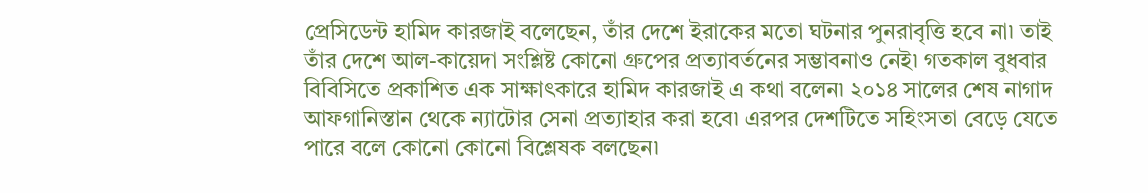প্রেসিডেন্ট হামিদ কারজাই বলেছেন, তাঁর দেশে ইরাকের মতো ঘটনার পুনরাবৃত্তি হবে না৷ তাই তাঁর দেশে আল-কায়েদা সংশ্লিষ্ট কোনো গ্রুপের প্রত্যাবর্তনের সম্ভাবনাও নেই৷ গতকাল বুধবার বিবিসিতে প্রকাশিত এক সাক্ষাৎকারে হামিদ কারজাই এ কথা বলেন৷ ২০১৪ সালের শেষ নাগাদ আফগানিস্তান থেকে ন্যাটোর সেনা প্রত্যাহার করা হবে৷ এরপর দেশটিতে সহিংসতা বেড়ে যেতে পারে বলে কোনো কোনো বিশ্লেষক বলছেন৷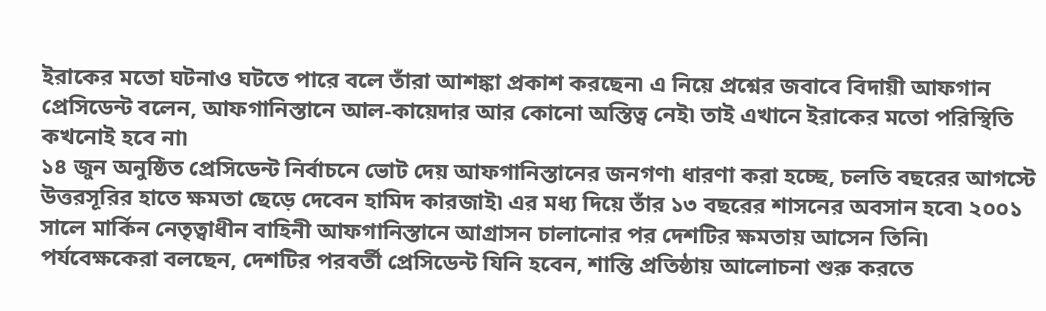ইরাকের মতো ঘটনাও ঘটতে পারে বলে তাঁরা আশঙ্কা প্রকাশ করছেন৷ এ নিয়ে প্রশ্নের জবাবে বিদায়ী আফগান প্রেসিডেন্ট বলেন, আফগানিস্তানে আল-কায়েদার আর কোনো অস্তিত্ব নেই৷ তাই এখানে ইরাকের মতো পরিস্থিতি কখনোই হবে না৷
১৪ জুন অনুষ্ঠিত প্রেসিডেন্ট নির্বাচনে ভোট দেয় আফগানিস্তানের জনগণ৷ ধারণা করা হচ্ছে, চলতি বছরের আগস্টে উত্তরসূরির হাতে ক্ষমতা ছেড়ে দেবেন হামিদ কারজাই৷ এর মধ্য দিয়ে তাঁর ১৩ বছরের শাসনের অবসান হবে৷ ২০০১ সালে মার্কিন নেতৃত্বাধীন বাহিনী আফগানিস্তানে আগ্রাসন চালানোর পর দেশটির ক্ষমতায় আসেন তিনি৷ পর্যবেক্ষকেরা বলছেন, দেশটির পরবর্তী প্রেসিডেন্ট যিনি হবেন, শান্তি প্রতিষ্ঠায় আলোচনা শুরু করতে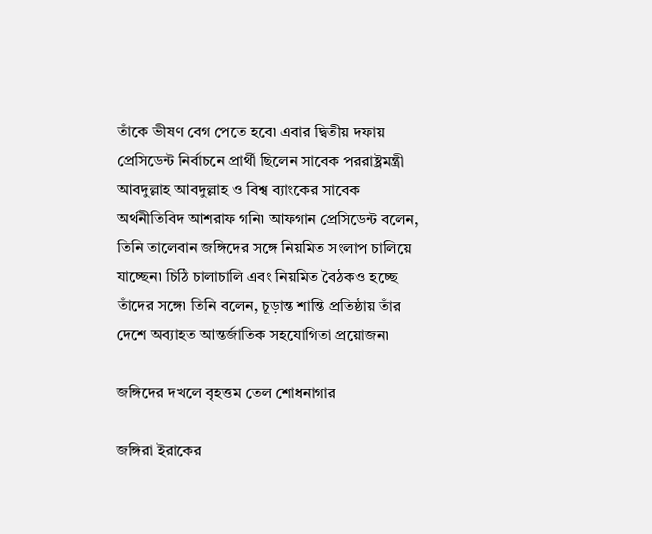তাঁকে ভীষণ বেগ পেতে হবে৷ এবার দ্বিতীয় দফায় প্রেসিডেন্ট নির্বাচনে প্রার্থী ছিলেন সাবেক পররাষ্ট্রমন্ত্রী আবদুল্লাহ আবদুল্লাহ ও বিশ্ব ব্যাংকের সাবেক অর্থনীতিবিদ আশরাফ গনি৷ আফগান প্রেসিডেন্ট বলেন, তিনি তালেবান জঙ্গিদের সঙ্গে নিয়মিত সংলাপ চালিয়ে যাচ্ছেন৷ চিঠি চালাচালি এবং নিয়মিত বৈঠকও হচ্ছে তাঁদের সঙ্গে৷ তিনি বলেন, চূড়ান্ত শান্তি প্রতিষ্ঠায় তাঁর দেশে অব্যাহত আন্তর্জাতিক সহযোগিতা প্রয়োজন৷

জঙ্গিদের দখলে বৃহত্তম তেল শোধনাগার

জঙ্গিরা ইরাকের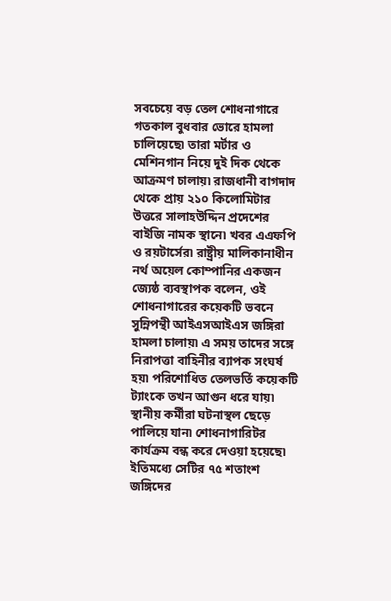সবচেয়ে বড় তেল শোধনাগারে গতকাল বুধবার ভোরে হামলা চালিয়েছে৷ তারা মর্টার ও মেশিনগান নিয়ে দুই দিক থেকে আক্রমণ চালায়৷ রাজধানী বাগদাদ থেকে প্রায় ২১০ কিলোমিটার উত্তরে সালাহউদ্দিন প্রদেশের বাইজি নামক স্থানে৷ খবর এএফপি ও রয়টার্সের৷ রাষ্ট্রীয় মালিকানাধীন নর্থ অয়েল কোম্পানির একজন জ্যেষ্ঠ ব্যবস্থাপক বলেন, ওই শোধনাগারের কয়েকটি ভবনে সুন্নিপন্থী আইএসআইএস জঙ্গিরা হামলা চালায়৷ এ সময় তাদের সঙ্গে নিরাপত্তা বাহিনীর ব্যাপক সংঘর্ষ হয়৷ পরিশোধিত তেলভর্তি কয়েকটি ট্যাংকে তখন আগুন ধরে যায়৷ স্থানীয় কর্মীরা ঘটনাস্থল ছেড়ে পালিয়ে যান৷ শোধনাগারিটর কার্যক্রম বন্ধ করে দেওয়া হয়েছে৷ ইতিমধ্যে সেটির ৭৫ শতাংশ জঙ্গিদের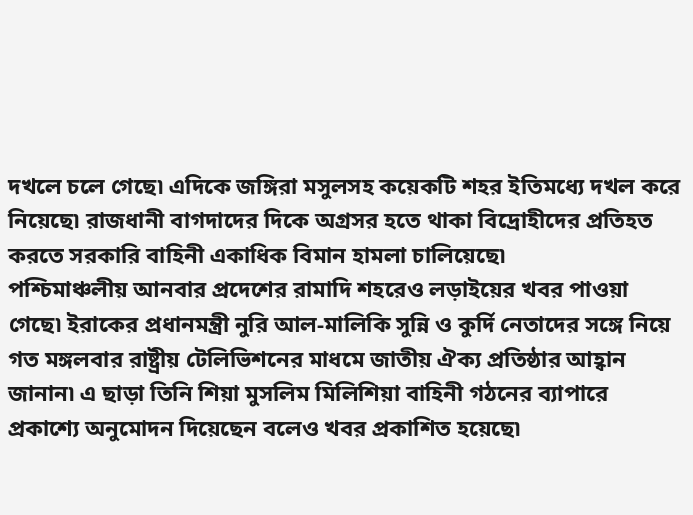দখলে চলে গেছে৷ এদিকে জঙ্গিরা মসুলসহ কয়েকটি শহর ইতিমধ্যে দখল করে নিয়েছে৷ রাজধানী বাগদাদের দিকে অগ্রসর হতে থাকা বিদ্রোহীদের প্রতিহত করতে সরকারি বাহিনী একাধিক বিমান হামলা চালিয়েছে৷
পশ্চিমাঞ্চলীয় আনবার প্রদেশের রামাদি শহরেও লড়াইয়ের খবর পাওয়া গেছে৷ ইরাকের প্রধানমন্ত্রী নুরি আল-মালিকি সুন্নি ও কুর্দি নেতাদের সঙ্গে নিয়ে গত মঙ্গলবার রাষ্ট্রীয় টেলিভিশনের মাধমে জাতীয় ঐক্য প্রতিষ্ঠার আহ্বান জানান৷ এ ছাড়া তিনি শিয়া মুসলিম মিলিশিয়া বাহিনী গঠনের ব্যাপারে প্রকাশ্যে অনুমোদন দিয়েছেন বলেও খবর প্রকাশিত হয়েছে৷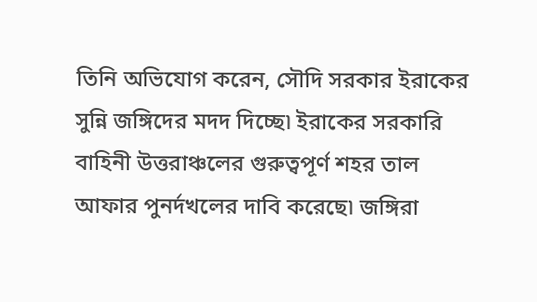তিনি অভিযোগ করেন, সৌদি সরকার ইরাকের সুন্নি জঙ্গিদের মদদ দিচ্ছে৷ ইরাকের সরকারি বাহিনী উত্তরাঞ্চলের গুরুত্বপূর্ণ শহর তাল আফার পুনর্দখলের দাবি করেছে৷ জঙ্গিরা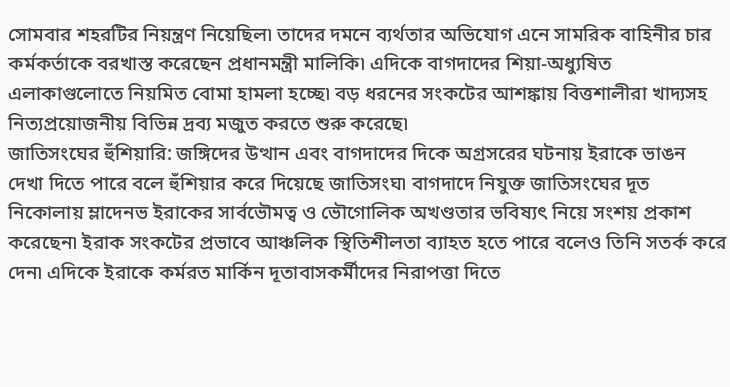সোমবার শহরটির নিয়ন্ত্রণ নিয়েছিল৷ তাদের দমনে ব্যর্থতার অভিযোগ এনে সামরিক বাহিনীর চার কর্মকর্তাকে বরখাস্ত করেছেন প্রধানমন্ত্রী মালিকি৷ এদিকে বাগদাদের শিয়া-অধ্যুষিত এলাকাগুলোতে নিয়মিত বোমা হামলা হচ্ছে৷ বড় ধরনের সংকটের আশঙ্কায় বিত্তশালীরা খাদ্যসহ নিত্যপ্রয়োজনীয় বিভিন্ন দ্রব্য মজুত করতে শুরু করেছে৷
জাতিসংঘের হুঁশিয়ারি: জঙ্গিদের উত্থান এবং বাগদাদের দিকে অগ্রসরের ঘটনায় ইরাকে ভাঙন দেখা দিতে পারে বলে হুঁশিয়ার করে দিয়েছে জাতিসংঘ৷ বাগদাদে নিযুক্ত জাতিসংঘের দূত নিকোলায় ম্লাদেনভ ইরাকের সার্বভৌমত্ব ও ভৌগোলিক অখণ্ডতার ভবিষ্যৎ নিয়ে সংশয় প্রকাশ করেছেন৷ ইরাক সংকটের প্রভাবে আঞ্চলিক স্থিতিশীলতা ব্যাহত হতে পারে বলেও তিনি সতর্ক করে দেন৷ এদিকে ইরাকে কর্মরত মার্কিন দূতাবাসকর্মীদের নিরাপত্তা দিতে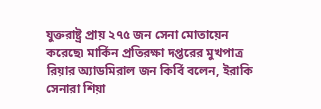যুক্তরাষ্ট্র প্রায় ২৭৫ জন সেনা মোতায়েন করেছে৷ মার্কিন প্রতিরক্ষা দপ্তরের মুখপাত্র রিয়ার অ্যাডমিরাল জন কির্বি বলেন, ইরাকি সেনারা শিয়া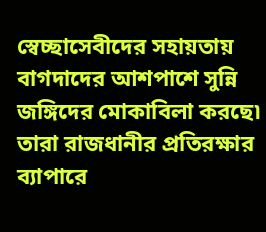স্বেচ্ছাসেবীদের সহায়তায় বাগদাদের আশপাশে সুন্নি জঙ্গিদের মোকাবিলা করছে৷ তারা রাজধানীর প্রতিরক্ষার ব্যাপারে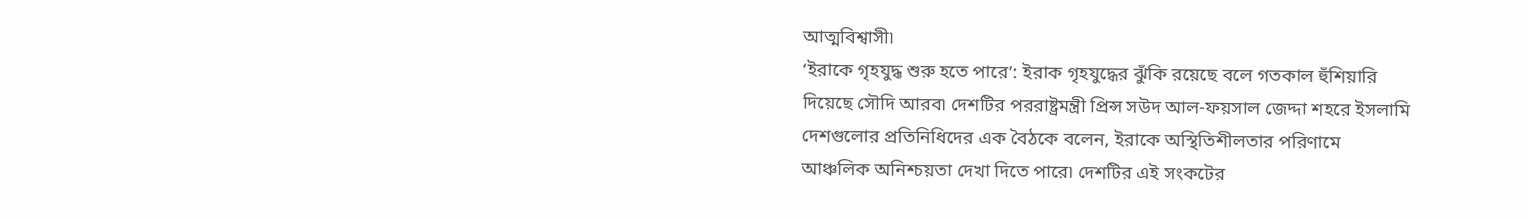আত্মবিশ্বাসী৷
‘ইরাকে গৃহযুদ্ধ শুরু হতে পারে’: ইরাক গৃহযুদ্ধের ঝুঁকি রয়েছে বলে গতকাল হুঁশিয়ারি দিয়েছে সৌদি আরব৷ দেশটির পররাষ্ট্রমন্ত্রী প্রিন্স সউদ আল-ফয়সাল জেদ্দা শহরে ইসলামি দেশগুলোর প্রতিনিধিদের এক বৈঠকে বলেন, ইরাকে অস্থিতিশীলতার পরিণামে আঞ্চলিক অনিশ্চয়তা দেখা দিতে পারে৷ দেশটির এই সংকটের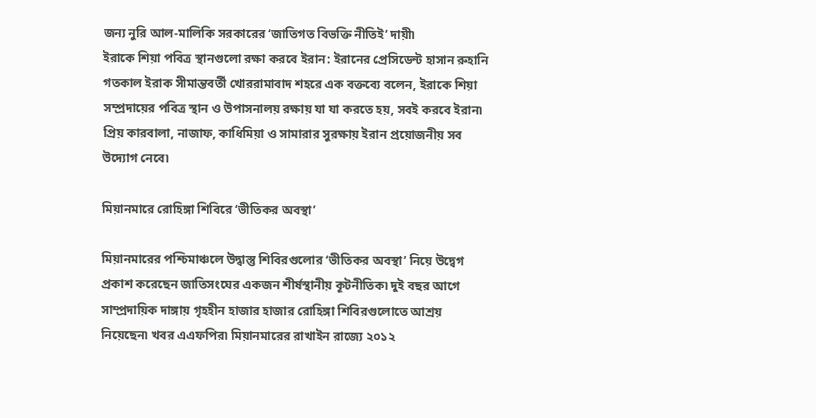জন্য নুরি আল-মালিকি সরকারের ‘জাতিগত বিভক্তি নীতিই’ দায়ী৷
ইরাকে শিয়া পবিত্র স্থানগুলো রক্ষা করবে ইরান: ইরানের প্রেসিডেন্ট হাসান রুহানি গতকাল ইরাক সীমান্তবর্তী খোররামাবাদ শহরে এক বক্তব্যে বলেন, ইরাকে শিয়া সম্প্রদায়ের পবিত্র স্থান ও উপাসনালয় রক্ষায় যা যা করতে হয়, সবই করবে ইরান৷ প্রিয় কারবালা, নাজাফ, কাধিমিয়া ও সামারার সুরক্ষায় ইরান প্রয়োজনীয় সব উদ্যোগ নেবে৷

মিয়ানমারে রোহিঙ্গা শিবিরে ‘ভীতিকর অবস্থা’

মিয়ানমারের পশ্চিমাঞ্চলে উদ্বাস্তু শিবিরগুলোর ‘ভীতিকর অবস্থা’ নিয়ে উদ্বেগ প্রকাশ করেছেন জাতিসংঘের একজন শীর্ষস্থানীয় কূটনীতিক৷ দুই বছর আগে সাম্প্রদায়িক দাঙ্গায় গৃহহীন হাজার হাজার রোহিঙ্গা শিবিরগুলোতে আশ্রয় নিয়েছেন৷ খবর এএফপির৷ মিয়ানমারের রাখাইন রাজ্যে ২০১২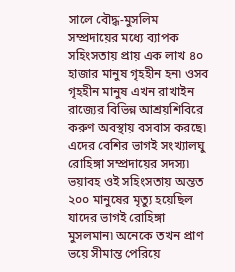সালে বৌদ্ধ-মুসলিম সম্প্রদায়ের মধ্যে ব্যাপক সহিংসতায় প্রায় এক লাখ ৪০ হাজার মানুষ গৃহহীন হন৷ ওসব গৃহহীন মানুষ এখন রাখাইন রাজ্যের বিভিন্ন আশ্রয়শিবিরে করুণ অবস্থায় বসবাস করছে৷ এদের বেশির ভাগই সংখ্যালঘু রোহিঙ্গা সম্প্রদায়ের সদস্য৷ ভয়াবহ ওই সহিংসতায় অন্তত ২০০ মানুষের মৃত্যু হয়েছিল যাদের ভাগই রোহিঙ্গা মুসলমান৷ অনেকে তখন প্রাণ ভয়ে সীমান্ত পেরিয়ে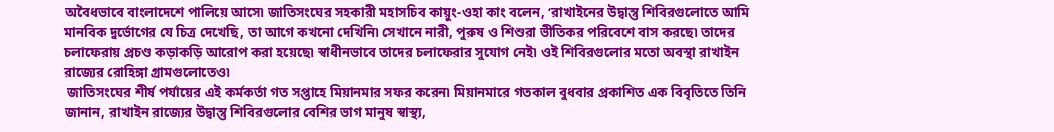অবৈধভাবে বাংলাদেশে পালিয়ে আসে৷ জাতিসংঘের সহকারী মহাসচিব কায়ুং-ওহা কাং বলেন, ‘রাখাইনের উদ্বাস্তু শিবিরগুলোতে আমি মানবিক দুর্ভোগের যে চিত্র দেখেছি, তা আগে কখনো দেখিনি৷ সেখানে নারী, পুরুষ ও শিশুরা ভীতিকর পরিবেশে বাস করছে৷ তাদের চলাফেরায় প্রচণ্ড কড়াকড়ি আরোপ করা হয়েছে৷ স্বাধীনভাবে তাদের চলাফেরার সুযোগ নেই৷ ওই শিবিরগুলোর মতো অবস্থা রাখাইন রাজ্যের রোহিঙ্গা গ্রামগুলোতেও৷
 জাতিসংঘের শীর্ষ পর্যায়ের এই কর্মকর্তা গত সপ্তাহে মিয়ানমার সফর করেন৷ মিয়ানমারে গতকাল বুধবার প্রকাশিত এক বিবৃতিতে তিনি জানান, রাখাইন রাজ্যের উদ্বাস্তু শিবিরগুলোর বেশির ভাগ মানুষ স্বাস্থ্য,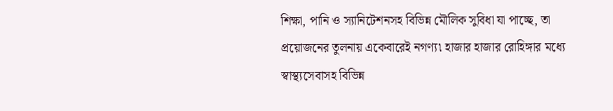শিক্ষা, পানি ও স্যানিটেশনসহ বিভিন্ন মৌলিক সুবিধা যা পাচ্ছে, তা প্রয়োজনের তুলনায় একেবারেই নগণ্য৷ হাজার হাজার রোহিঙ্গার মধ্যে স্বাস্থ্যসেবাসহ বিভিন্ন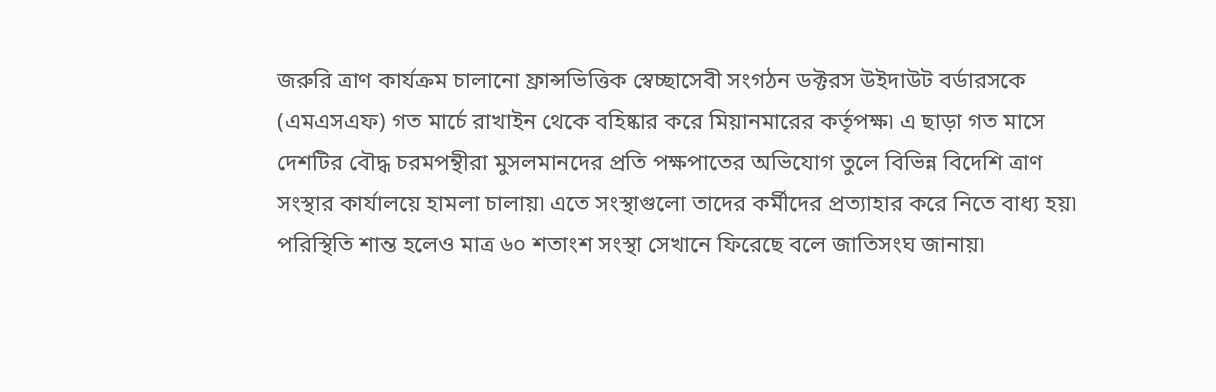জরুরি ত্রাণ কার্যক্রম চালানো ফ্রান্সভিত্তিক স্বেচ্ছাসেবী সংগঠন ডক্টরস উইদাউট বর্ডারসকে (এমএসএফ) গত মার্চে রাখাইন থেকে বহিষ্কার করে মিয়ানমারের কর্তৃপক্ষ৷ এ ছাড়া গত মাসে দেশটির বৌদ্ধ চরমপন্থীরা মুসলমানদের প্রতি পক্ষপাতের অভিযোগ তুলে বিভিন্ন বিদেশি ত্রাণ সংস্থার কার্যালয়ে হামলা চালায়৷ এতে সংস্থাগুলো তাদের কর্মীদের প্রত্যাহার করে নিতে বাধ্য হয়৷ পরিস্থিতি শান্ত হলেও মাত্র ৬০ শতাংশ সংস্থা সেখানে ফিরেছে বলে জাতিসংঘ জানায়৷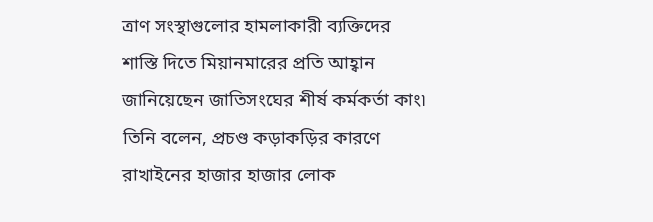ত্রাণ সংস্থাগুলোর হামলাকারী ব্যক্তিদের শাস্তি দিতে মিয়ানমারের প্রতি আহ্বান জানিয়েছেন জাতিসংঘের শীর্ষ কর্মকর্তা কাং৷ তিনি বলেন, প্রচণ্ড কড়াকড়ির কারণে রাখাইনের হাজার হাজার লোক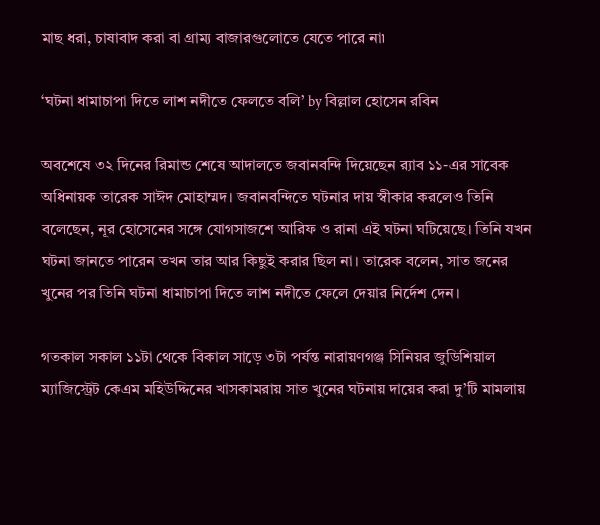মাছ ধরা, চাষাবাদ করা বা গ্রাম্য বাজারগুলোতে যেতে পারে না৷

‘ঘটনা ধামাচাপা দিতে লাশ নদীতে ফেলতে বলি’ by বিল্লাল হোসেন রবিন

অবশেষে ৩২ দিনের রিমান্ড শেষে আদালতে জবানবন্দি দিয়েছেন র‌্যাব ১১-এর সাবেক অধিনায়ক তারেক সাঈদ মোহাম্মদ। জবানবন্দিতে ঘটনার দায় স্বীকার করলেও তিনি বলেছেন, নূর হোসেনের সঙ্গে যোগসাজশে আরিফ ও রানা এই ঘটনা ঘটিয়েছে। তিনি যখন ঘটনা জানতে পারেন তখন তার আর কিছুই করার ছিল না। তারেক বলেন, সাত জনের খুনের পর তিনি ঘটনা ধামাচাপা দিতে লাশ নদীতে ফেলে দেয়ার নির্দেশ দেন।

গতকাল সকাল ১১টা থেকে বিকাল সাড়ে ৩টা পর্যন্ত নারায়ণগঞ্জ সিনিয়র জুডিশিয়াল ম্যাজিস্ট্রেট কেএম মহিউদ্দিনের খাসকামরায় সাত খুনের ঘটনায় দায়ের করা দু’টি মামলায়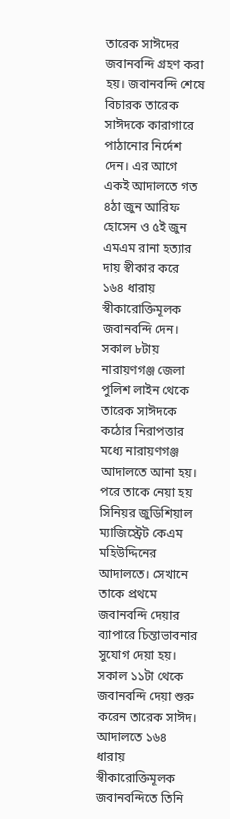তারেক সাঈদের জবানবন্দি গ্রহণ করা হয়। জবানবন্দি শেষে বিচারক তারেক সাঈদকে কারাগারে পাঠানোর নির্দেশ দেন। এর আগে একই আদালতে গত ৪ঠা জুন আরিফ হোসেন ও ৫ই জুন এমএম রানা হত্যার দায় স্বীকার করে ১৬৪ ধারায় স্বীকারোক্তিমূলক জবানবন্দি দেন।
সকাল ৮টায় নারায়ণগঞ্জ জেলা পুলিশ লাইন থেকে তারেক সাঈদকে কঠোর নিরাপত্তার মধ্যে নারায়ণগঞ্জ আদালতে আনা হয়। পরে তাকে নেয়া হয় সিনিয়র জুডিশিয়াল ম্যাজিস্ট্রেট কেএম মহিউদ্দিনের আদালতে। সেখানে তাকে প্রথমে জবানবন্দি দেয়ার ব্যাপারে চিন্তাভাবনার সুযোগ দেয়া হয়। সকাল ১১টা থেকে জবানবন্দি দেয়া শুরু করেন তারেক সাঈদ। আদালতে ১৬৪ ধারায় স্বীকারোক্তিমূলক জবানবন্দিতে তিনি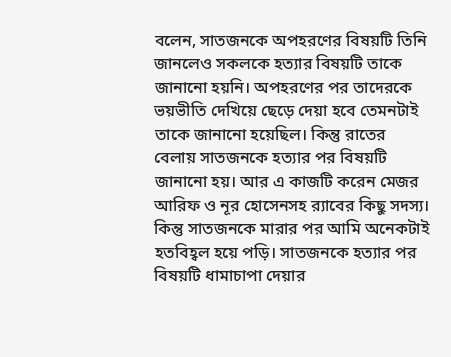বলেন, সাতজনকে অপহরণের বিষয়টি তিনি জানলেও সকলকে হত্যার বিষয়টি তাকে জানানো হয়নি। অপহরণের পর তাদেরকে ভয়ভীতি দেখিয়ে ছেড়ে দেয়া হবে তেমনটাই তাকে জানানো হয়েছিল। কিন্তু রাতের বেলায় সাতজনকে হত্যার পর বিষয়টি জানানো হয়। আর এ কাজটি করেন মেজর আরিফ ও নূর হোসেনসহ র‌্যাবের কিছু সদস্য। কিন্তু সাতজনকে মারার পর আমি অনেকটাই হতবিহ্বল হয়ে পড়ি। সাতজনকে হত্যার পর বিষয়টি ধামাচাপা দেয়ার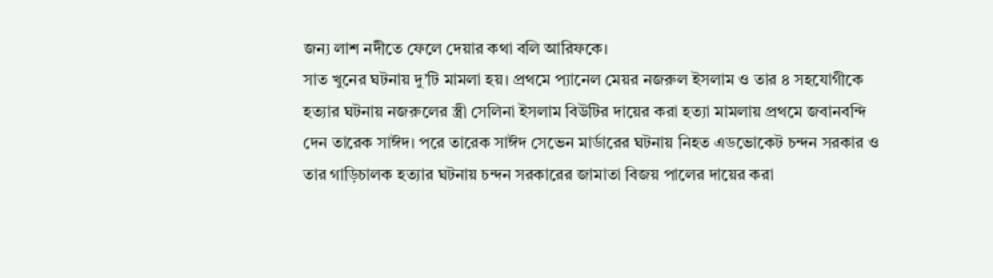জন্য লাশ নদীতে ফেলে দেয়ার কথা বলি আরিফকে।
সাত খুনের ঘটনায় দু’টি মামলা হয়। প্রথমে প্যানেল মেয়র নজরুল ইসলাম ও তার ৪ সহযোগীকে হত্যার ঘটনায় নজরুলের স্ত্রী সেলিনা ইসলাম বিউটির দায়ের করা হত্যা মামলায় প্রথমে জবানবন্দি দেন তারেক সাঈদ। পরে তারেক সাঈদ সেভেন মার্ডারের ঘটনায় নিহত এডভোকেট চন্দন সরকার ও তার গাড়িচালক হত্যার ঘটনায় চন্দন সরকারের জামাতা বিজয় পালের দায়ের করা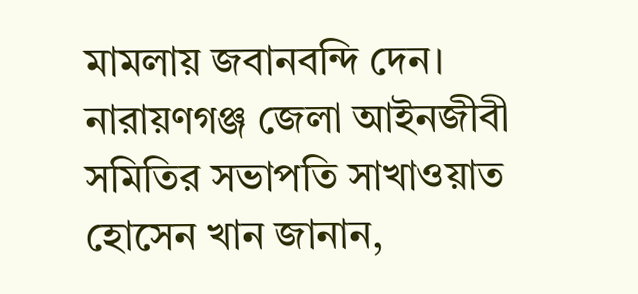মামলায় জবানবন্দি দেন।
নারায়ণগঞ্জ জেলা আইনজীবী সমিতির সভাপতি সাখাওয়াত হোসেন খান জানান,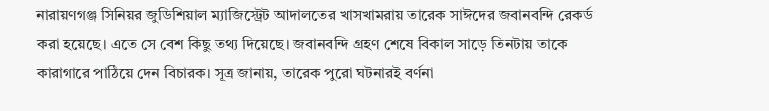নারায়ণগঞ্জ সিনিয়র জুডিশিয়াল ম্যাজিস্ট্রেট আদালতের খাসখামরায় তারেক সাঈদের জবানবন্দি রেকর্ড করা হয়েছে। এতে সে বেশ কিছু তথ্য দিয়েছে। জবানবন্দি গ্রহণ শেষে বিকাল সাড়ে তিনটায় তাকে কারাগারে পাঠিয়ে দেন বিচারক। সূত্র জানায়, তারেক পুরো ঘটনারই বর্ণনা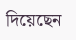দিয়েছেন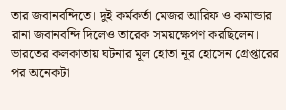তার জবানবন্দিতে। দুই কর্মকর্তা মেজর আরিফ ও কমান্ডার রানা জবানবন্দি দিলেও তারেক সময়ক্ষেপণ করছিলেন। ভারতের কলকাতায় ঘটনার মূল হোতা নূর হোসেন গ্রেপ্তারের পর অনেকটা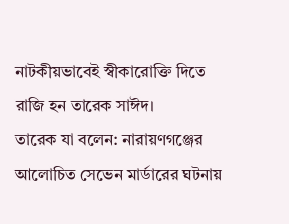নাটকীয়ভাবেই স্বীকারোক্তি দিতে রাজি হন তারেক সাঈদ।
তারেক যা বলেন: নারায়ণগঞ্জের আলোচিত সেভেন মার্ডারের ঘটনায়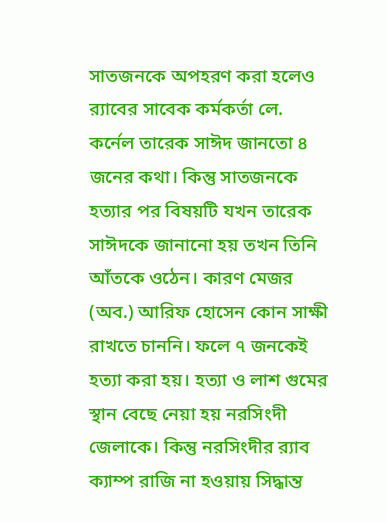সাতজনকে অপহরণ করা হলেও র‌্যাবের সাবেক কর্মকর্তা লে. কর্নেল তারেক সাঈদ জানতো ৪ জনের কথা। কিন্তু সাতজনকে হত্যার পর বিষয়টি যখন তারেক সাঈদকে জানানো হয় তখন তিনি আঁতকে ওঠেন। কারণ মেজর (অব.) আরিফ হোসেন কোন সাক্ষী রাখতে চাননি। ফলে ৭ জনকেই হত্যা করা হয়। হত্যা ও লাশ গুমের স্থান বেছে নেয়া হয় নরসিংদী জেলাকে। কিন্তু নরসিংদীর র‌্যাব ক্যাম্প রাজি না হওয়ায় সিদ্ধান্ত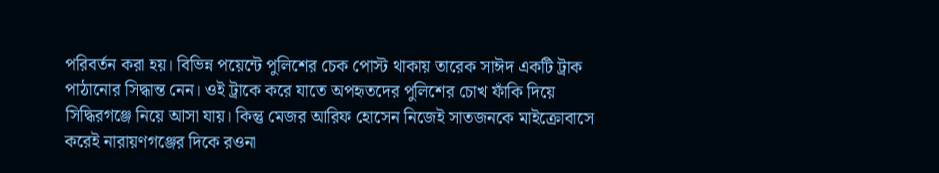পরিবর্তন করা হয়। বিভিন্ন পয়েন্টে পুলিশের চেক পোস্ট থাকায় তারেক সাঈদ একটি ট্রাক পাঠানোর সিদ্ধান্ত নেন। ওই ট্রাকে করে যাতে অপহৃতদের পুলিশের চোখ ফাঁকি দিয়ে সিদ্ধিরগঞ্জে নিয়ে আসা যায়। কিন্তু মেজর আরিফ হোসেন নিজেই সাতজনকে মাইক্রোবাসে করেই নারায়ণগঞ্জের দিকে রওনা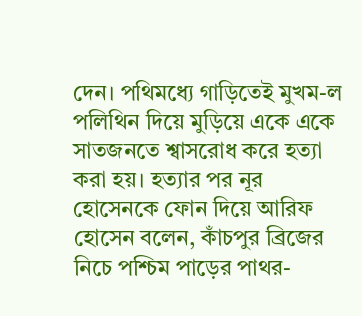দেন। পথিমধ্যে গাড়িতেই মুখম-ল পলিথিন দিয়ে মুড়িয়ে একে একে সাতজনতে শ্বাসরোধ করে হত্যা করা হয়। হত্যার পর নূর হোসেনকে ফোন দিয়ে আরিফ হোসেন বলেন, কাঁচপুর ব্রিজের নিচে পশ্চিম পাড়ের পাথর-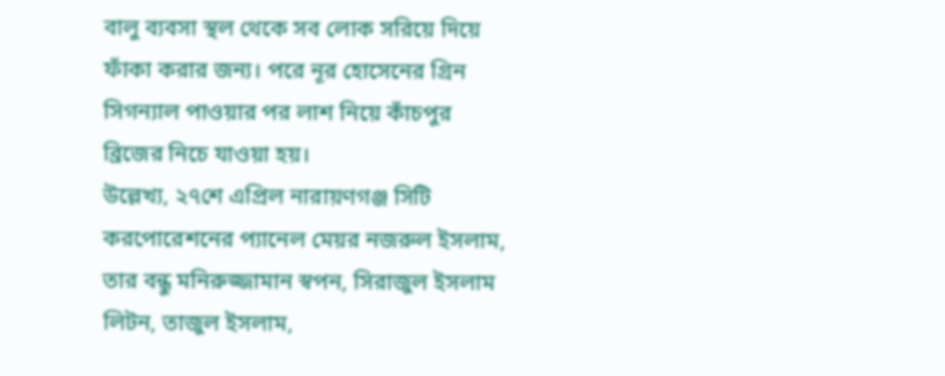বালু ব্যবসা স্থল থেকে সব লোক সরিয়ে দিয়ে ফাঁকা করার জন্য। পরে নূর হোসেনের গ্রিন সিগন্যাল পাওয়ার পর লাশ নিয়ে কাঁচপুর ব্রিজের নিচে যাওয়া হয়।
উল্লেখ্য, ২৭শে এপ্রিল নারায়ণগঞ্জ সিটি করপোরেশনের প্যানেল মেয়র নজরুল ইসলাম, তার বন্ধু মনিরুজ্জামান স্বপন, সিরাজুল ইসলাম লিটন, তাজুল ইসলাম,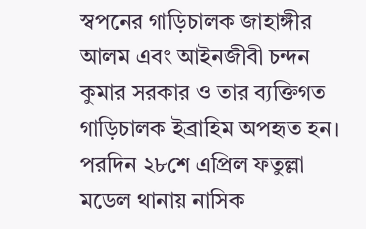স্বপনের গাড়িচালক জাহাঙ্গীর আলম এবং আইনজীবী চন্দন কুমার সরকার ও তার ব্যক্তিগত গাড়িচালক ইব্রাহিম অপহৃত হন। পরদিন ২৮শে এপ্রিল ফতুল্লা মডেল থানায় নাসিক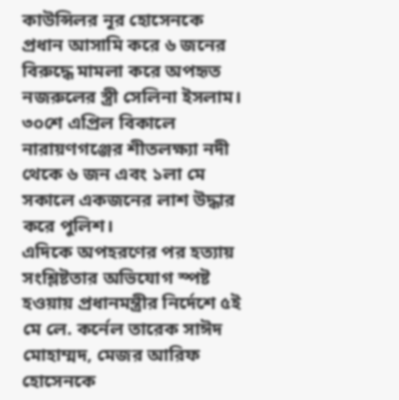কাউন্সিলর নূর হোসেনকে প্রধান আসামি করে ৬ জনের বিরুদ্ধে মামলা করে অপহৃত নজরুলের স্ত্রী সেলিনা ইসলাম। ৩০শে এপ্রিল বিকালে নারায়ণগঞ্জের শীতলক্ষ্যা নদী থেকে ৬ জন এবং ১লা মে সকালে একজনের লাশ উদ্ধার করে পুলিশ।
এদিকে অপহরণের পর হত্যায় সংশ্লিষ্টতার অভিযোগ স্পষ্ট হওয়ায় প্রধানমন্ত্রীর নির্দেশে ৫ই মে লে. কর্নেল তারেক সাঈদ মোহাম্মদ, মেজর আরিফ হোসেনকে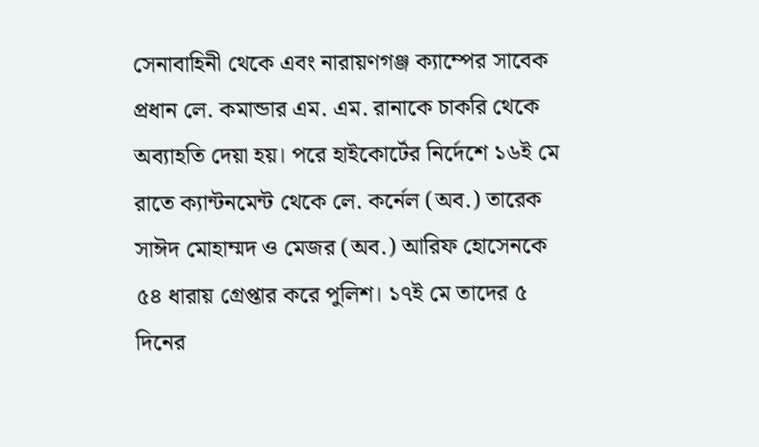সেনাবাহিনী থেকে এবং নারায়ণগঞ্জ ক্যাম্পের সাবেক প্রধান লে. কমান্ডার এম. এম. রানাকে চাকরি থেকে অব্যাহতি দেয়া হয়। পরে হাইকোর্টের নির্দেশে ১৬ই মে রাতে ক্যান্টনমেন্ট থেকে লে. কর্নেল (অব.) তারেক সাঈদ মোহাম্মদ ও মেজর (অব.) আরিফ হোসেনকে ৫৪ ধারায় গ্রেপ্তার করে পুলিশ। ১৭ই মে তাদের ৫ দিনের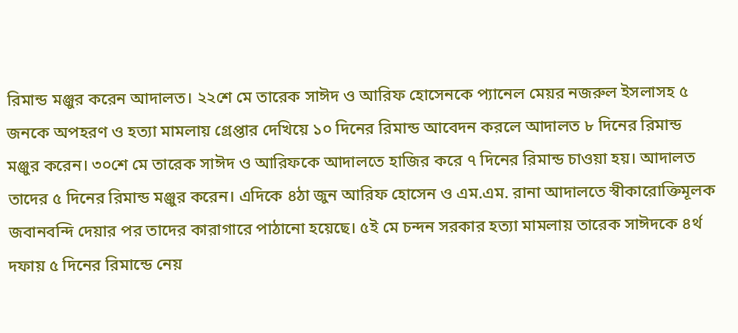রিমান্ড মঞ্জুর করেন আদালত। ২২শে মে তারেক সাঈদ ও আরিফ হোসেনকে প্যানেল মেয়র নজরুল ইসলাসহ ৫ জনকে অপহরণ ও হত্যা মামলায় গ্রেপ্তার দেখিয়ে ১০ দিনের রিমান্ড আবেদন করলে আদালত ৮ দিনের রিমান্ড মঞ্জুর করেন। ৩০শে মে তারেক সাঈদ ও আরিফকে আদালতে হাজির করে ৭ দিনের রিমান্ড চাওয়া হয়। আদালত তাদের ৫ দিনের রিমান্ড মঞ্জুর করেন। এদিকে ৪ঠা জুন আরিফ হোসেন ও এম.এম. রানা আদালতে স্বীকারোক্তিমূলক জবানবন্দি দেয়ার পর তাদের কারাগারে পাঠানো হয়েছে। ৫ই মে চন্দন সরকার হত্যা মামলায় তারেক সাঈদকে ৪র্থ দফায় ৫ দিনের রিমান্ডে নেয়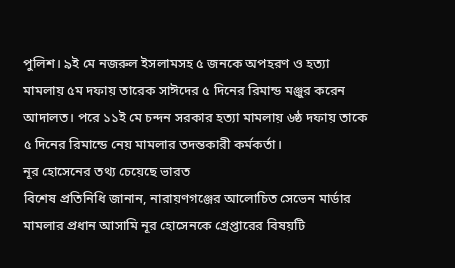পুলিশ। ৯ই মে নজরুল ইসলামসহ ৫ জনকে অপহরণ ও হত্যা মামলায় ৫ম দফায় তারেক সাঈদের ৫ দিনের রিমান্ড মঞ্জুর করেন আদালত। পরে ১১ই মে চন্দন সরকার হত্যা মামলায় ৬ষ্ঠ দফায় তাকে ৫ দিনের রিমান্ডে নেয় মামলার তদন্তকারী কর্মকর্তা।
নূর হোসেনের তথ্য চেয়েছে ভারত
বিশেষ প্রতিনিধি জানান, নারায়ণগঞ্জের আলোচিত সেভেন মার্ডার মামলার প্রধান আসামি নূর হোসেনকে গ্রেপ্তারের বিষয়টি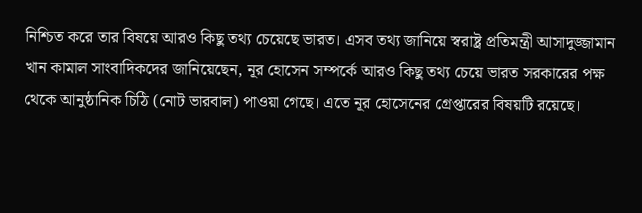নিশ্চিত করে তার বিষয়ে আরও কিছু তথ্য চেয়েছে ভারত। এসব তথ্য জানিয়ে স্বরাষ্ট্র প্রতিমন্ত্রী আসাদুজ্জামান খান কামাল সাংবাদিকদের জানিয়েছেন, নূর হোসেন সম্পর্কে আরও কিছু তথ্য চেয়ে ভারত সরকারের পক্ষ থেকে আনুষ্ঠানিক চিঠি (নোট ভারবাল) পাওয়া গেছে। এতে নূর হোসেনের গ্রেপ্তারের বিষয়টি রয়েছে।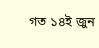গত ১৪ই জুন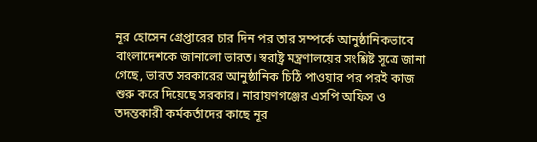নূর হোসেন গ্রেপ্তারের চার দিন পর তার সম্পর্কে আনুষ্ঠানিকভাবে বাংলাদেশকে জানালো ভারত। স্বরাষ্ট্র মন্ত্রণালয়ের সংশ্লিষ্ট সূত্রে জানা গেছে, ভারত সরকারের আনুষ্ঠানিক চিঠি পাওয়ার পর পরই কাজ শুরু করে দিয়েছে সরকার। নারায়ণগঞ্জের এসপি অফিস ও তদন্তকারী কর্মকর্তাদের কাছে নূর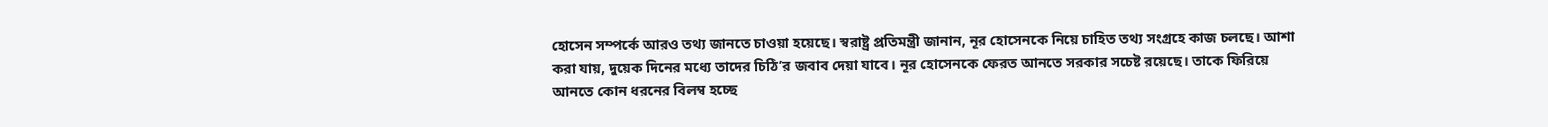হোসেন সম্পর্কে আরও তথ্য জানতে চাওয়া হয়েছে। স্বরাষ্ট্র প্রতিমন্ত্রী জানান, নূর হোসেনকে নিয়ে চাহিত তথ্য সংগ্রহে কাজ চলছে। আশা করা যায়, দুয়েক দিনের মধ্যে তাদের চিঠি’র জবাব দেয়া যাবে। নূর হোসেনকে ফেরত আনতে সরকার সচেষ্ট রয়েছে। তাকে ফিরিয়ে আনতে কোন ধরনের বিলম্ব হচ্ছে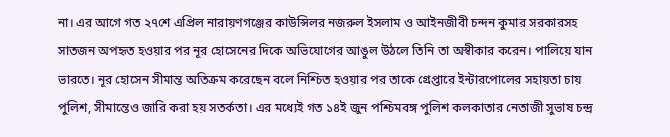না। এর আগে গত ২৭শে এপ্রিল নারায়ণগঞ্জের কাউন্সিলর নজরুল ইসলাম ও আইনজীবী চন্দন কুমার সরকারসহ সাতজন অপহৃত হওয়ার পর নূর হোসেনের দিকে অভিযোগের আঙুল উঠলে তিনি তা অস্বীকার করেন। পালিয়ে যান ভারতে। নূর হোসেন সীমান্ত অতিক্রম করেছেন বলে নিশ্চিত হওয়ার পর তাকে গ্রেপ্তারে ইন্টারপোলের সহায়তা চায় পুলিশ, সীমান্তেও জারি করা হয় সতর্কতা। এর মধ্যেই গত ১৪ই জুন পশ্চিমবঙ্গ পুলিশ কলকাতার নেতাজী সুভাষ চন্দ্র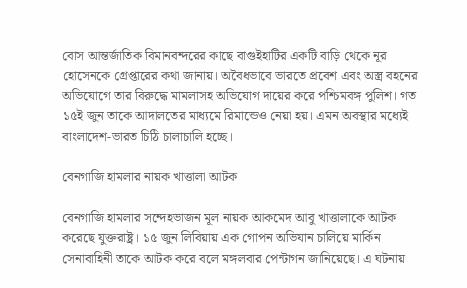বোস আন্তর্জাতিক বিমানবন্দরের কাছে বাগুইহাটির একটি বাড়ি থেকে নূর হোসেনকে গ্রেপ্তারের কথা জানায়। অবৈধভাবে ভারতে প্রবেশ এবং অস্ত্র বহনের অভিযোগে তার বিরুদ্ধে মামলাসহ অভিযোগ দায়ের করে পশ্চিমবঙ্গ পুলিশ। গত ১৫ই জুন তাকে আদালতের মাধ্যমে রিমান্ডেও নেয়া হয়। এমন অবস্থার মধ্যেই বাংলাদেশ-ভারত চিঠি চালাচালি হচ্ছে।

বেনগাজি হামলার নায়ক খাত্তালা আটক

বেনগাজি হামলার সন্দেহভাজন মূল নায়ক আকমেদ আবু খাত্তালাকে আটক করেছে যুক্তরাষ্ট্র। ১৫ জুন লিবিয়ায় এক গোপন অভিযান চালিয়ে মার্কিন সেনাবাহিনী তাকে আটক করে বলে মঙ্গলবার পেন্টাগন জানিয়েছে। এ ঘটনায়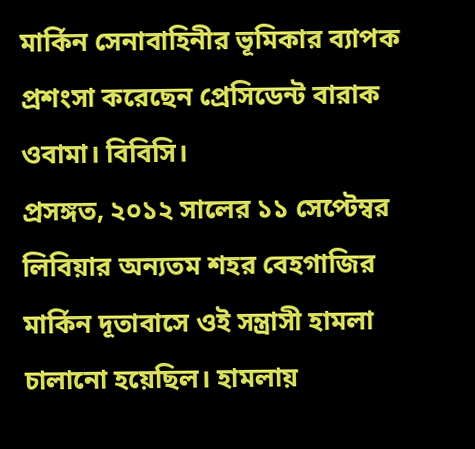মার্কিন সেনাবাহিনীর ভূমিকার ব্যাপক প্রশংসা করেছেন প্রেসিডেন্ট বারাক ওবামা। বিবিসি।
প্রসঙ্গত, ২০১২ সালের ১১ সেপ্টেম্বর লিবিয়ার অন্যতম শহর বেহগাজির মার্কিন দূতাবাসে ওই সন্ত্রাসী হামলা চালানো হয়েছিল। হামলায়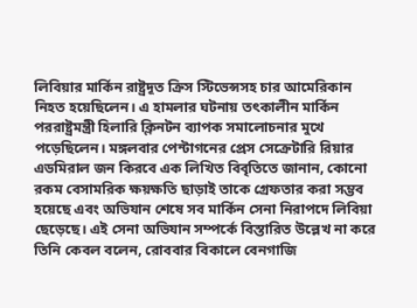লিবিয়ার মার্কিন রাষ্ট্রদূত ক্রিস স্টিভেন্সসহ চার আমেরিকান নিহত হয়েছিলেন। এ হামলার ঘটনায় তৎকালীন মার্কিন পররাষ্ট্রমন্ত্রী হিলারি ক্লিনটন ব্যাপক সমালোচনার মুখে পড়েছিলেন। মঙ্গলবার পেন্টাগনের প্রেস সেক্রেটারি রিয়ার এডমিরাল জন কিরবে এক লিখিত বিবৃতিতে জানান, কোনো রকম বেসামরিক ক্ষয়ক্ষতি ছাড়াই তাকে গ্রেফতার করা সম্ভব হয়েছে এবং অভিযান শেষে সব মার্কিন সেনা নিরাপদে লিবিয়া ছেড়েছে। এই সেনা অভিযান সম্পর্কে বিস্তারিত উল্লেখ না করে তিনি কেবল বলেন, রোববার বিকালে বেনগাজি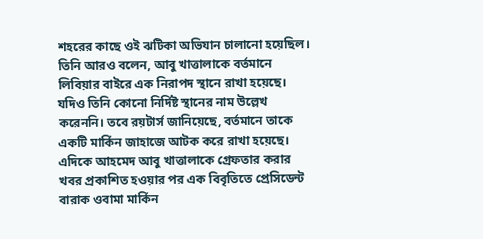শহরের কাছে ওই ঝটিকা অভিযান চালানো হয়েছিল। তিনি আরও বলেন, আবু খাত্তালাকে বর্তমানে লিবিয়ার বাইরে এক নিরাপদ স্থানে রাখা হয়েছে। যদিও তিনি কোনো নির্দিষ্ট স্থানের নাম উল্লেখ করেননি। তবে রয়টার্স জানিয়েছে, বর্তমানে তাকে একটি মার্কিন জাহাজে আটক করে রাখা হয়েছে। এদিকে আহমেদ আবু খাত্তালাকে গ্রেফতার করার খবর প্রকাশিত হওয়ার পর এক বিবৃতিতে প্রেসিডেন্ট বারাক ওবামা মার্কিন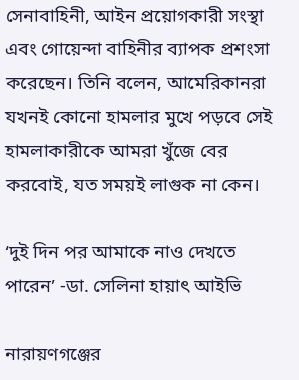সেনাবাহিনী, আইন প্রয়োগকারী সংস্থা এবং গোয়েন্দা বাহিনীর ব্যাপক প্রশংসা করেছেন। তিনি বলেন, আমেরিকানরা যখনই কোনো হামলার মুখে পড়বে সেই হামলাকারীকে আমরা খুঁজে বের করবোই, যত সময়ই লাগুক না কেন।

‘দুই দিন পর আমাকে নাও দেখতে পারেন’ -ডা. সেলিনা হায়াৎ আইভি

নারায়ণগঞ্জের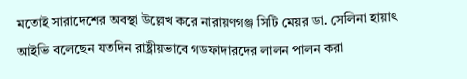মতোই সারাদেশের অবস্থা উল্লেখ করে নারায়ণগঞ্জ সিটি মেয়র ডা. সেলিনা হায়াৎ আইভি বলেছেন যতদিন রাষ্ট্রীয়ভাবে গডফাদারদের লালন পালন করা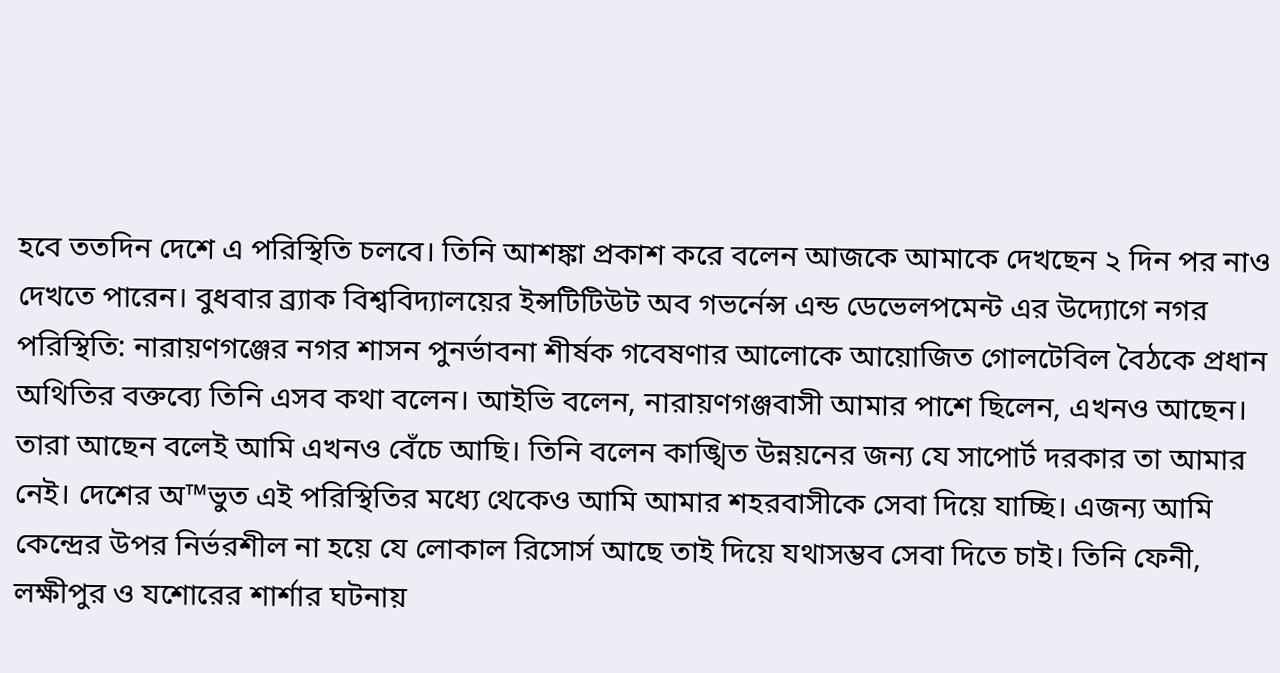হবে ততদিন দেশে এ পরিস্থিতি চলবে। তিনি আশঙ্কা প্রকাশ করে বলেন আজকে আমাকে দেখছেন ২ দিন পর নাও দেখতে পারেন। বুধবার ব্র্যাক বিশ্ববিদ্যালয়ের ইন্সটিটিউট অব গভর্নেন্স এন্ড ডেভেলপমেন্ট এর উদ্যোগে নগর পরিস্থিতি: নারায়ণগঞ্জের নগর শাসন পুনর্ভাবনা শীর্ষক গবেষণার আলোকে আয়োজিত গোলটেবিল বৈঠকে প্রধান অথিতির বক্তব্যে তিনি এসব কথা বলেন। আইভি বলেন, নারায়ণগঞ্জবাসী আমার পাশে ছিলেন, এখনও আছেন। তারা আছেন বলেই আমি এখনও বেঁচে আছি। তিনি বলেন কাঙ্খিত উন্নয়নের জন্য যে সাপোর্ট দরকার তা আমার নেই। দেশের অ™ভুত এই পরিস্থিতির মধ্যে থেকেও আমি আমার শহরবাসীকে সেবা দিয়ে যাচ্ছি। এজন্য আমি কেন্দ্রের উপর নির্ভরশীল না হয়ে যে লোকাল রিসোর্স আছে তাই দিয়ে যথাসম্ভব সেবা দিতে চাই। তিনি ফেনী, লক্ষীপুর ও যশোরের শার্শার ঘটনায়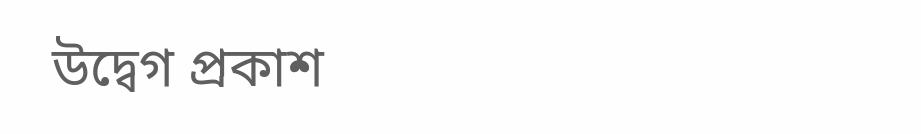উদ্বেগ প্রকাশ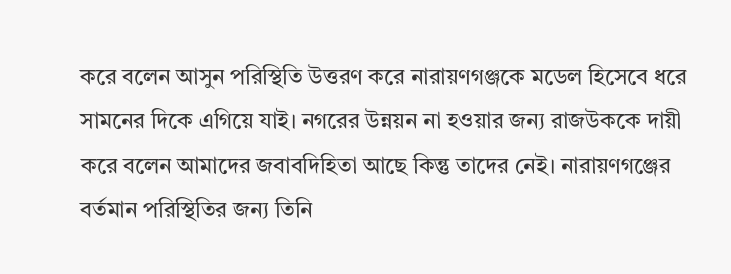করে বলেন আসুন পরিস্থিতি উত্তরণ করে নারায়ণগঞ্জকে মডেল হিসেবে ধরে সামনের দিকে এগিয়ে যাই। নগরের উন্নয়ন না হওয়ার জন্য রাজউককে দায়ী করে বলেন আমাদের জবাবদিহিতা আছে কিন্তু তাদের নেই। নারায়ণগঞ্জের বর্তমান পরিস্থিতির জন্য তিনি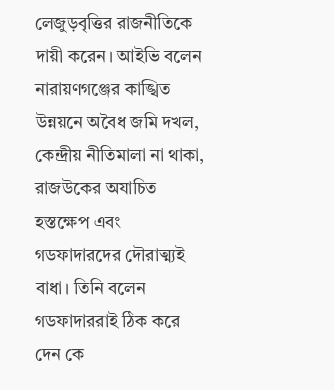লেজুড়বৃত্তির রাজনীতিকে দায়ী করেন। আইভি বলেন নারায়ণগঞ্জের কাঙ্খিত উন্নয়নে অবৈধ জমি দখল, কেন্দ্রীয় নীতিমালা না থাকা, রাজউকের অযাচিত হস্তক্ষেপ এবং গডফাদারদের দৌরাত্ম্যই বাধা। তিনি বলেন গডফাদাররাই ঠিক করে দেন কে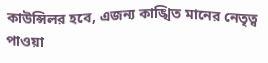কাউন্সিলর হবে, এজন্য কাঙ্খিত মানের নেতৃত্ব পাওয়া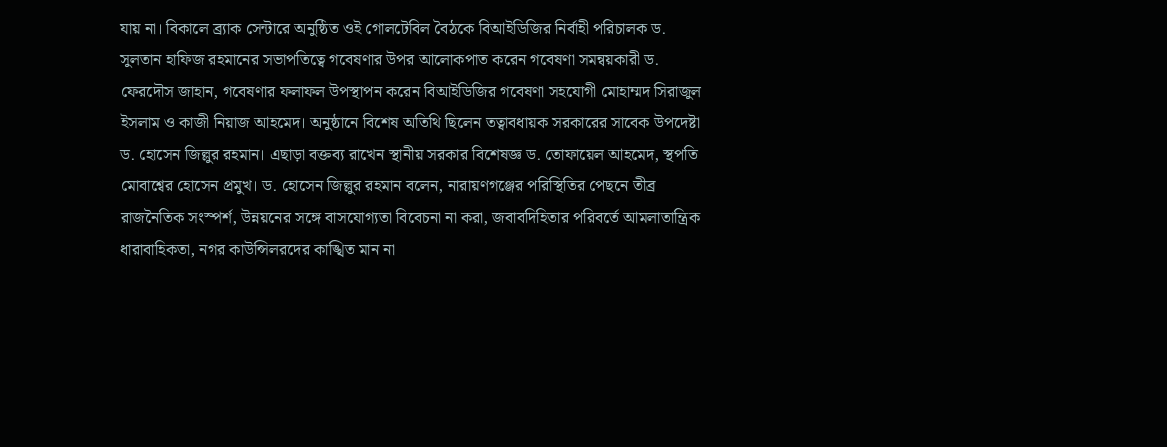যায় না। বিকালে ব্র্যাক সেন্টারে অনুষ্ঠিত ওই গোলটেবিল বৈঠকে বিআইডিজির নির্বাহী পরিচালক ড. সুলতান হাফিজ রহমানের সভাপতিত্বে গবেষণার উপর আলোকপাত করেন গবেষণা সমন্বয়কারী ড. ফেরদৌস জাহান, গবেষণার ফলাফল উপস্থাপন করেন বিআইডিজির গবেষণা সহযোগী মোহাম্মদ সিরাজুল ইসলাম ও কাজী নিয়াজ আহমেদ। অনুষ্ঠানে বিশেষ অতিথি ছিলেন তত্বাবধায়ক সরকারের সাবেক উপদেষ্টা ড. হোসেন জিল্লুর রহমান। এছাড়া বক্তব্য রাখেন স্থানীয় সরকার বিশেষজ্ঞ ড. তোফায়েল আহমেদ, স্থপতি মোবাশ্বের হোসেন প্রমুখ। ড. হোসেন জিল্লুর রহমান বলেন, নারায়ণগঞ্জের পরিস্থিতির পেছনে তীব্র রাজনৈতিক সংস্পর্শ, উন্নয়নের সঙ্গে বাসযোগ্যতা বিবেচনা না করা, জবাবদিহিতার পরিবর্তে আমলাতান্ত্রিক ধারাবাহিকতা, নগর কাউন্সিলরদের কাঙ্খিত মান না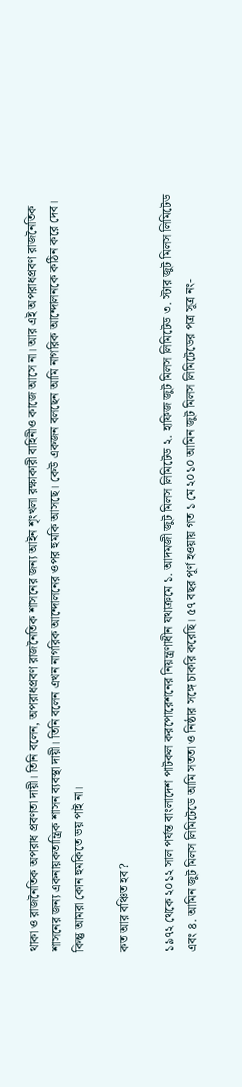থাকা ও রাজনৈতিক অপরাধ প্রবণতা দায়ী। তিনি বলেন, অপরাধপ্রবণ রাজনৈতিক শাসনের জন্য আইন শৃংখলা রক্ষাকারী বাহিনীও কাজে আসে না। আর এই অপরাধপ্রবণ রাজনৈতিক শাসনের জন্য একনায়কতান্ত্রিক শাসন ব্যবস্থা দায়ী। তিনি বলেন এখন নাগরিক আন্দোলনের ওপর হুমকি আসছে। কেউ একজন বলছেন আমি নাগরিক আন্দোলনকে কঠিন করে দেব। কিন্তু আমরা কোন হুমকিতে ভয় পাই না।

কত আর বঞ্চিত হব?

১৯৭২ থেকে ২০১২ সাল পর্যন্ত বাংলাদেশ পাটকল করপোরেশনের নিয়ন্ত্রণাধীন যথাক্রমে ১. আদমজী জুট মিলস লিমিটেড ২. হাফিজ জুট মিলস লিমিটেড ৩. স্টার জুট মিলস লিমিটেড এবং ৪. আমিন জুট মিলস লিমিটেডে আমি সততা ও নিষ্ঠার সঙ্গে চাকরি করেছি। ৫৭ বছর পূর্ণ হওয়ায় গত ১ মে ২০১০ আমিন জুট মিলস লিমিটেডের পত্র সূত্র নং-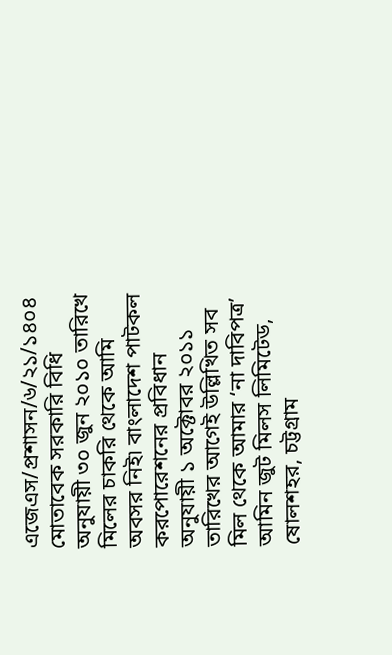এজেএস/প্রশাসন/৬/২১/১৪০৪ মোতাবেক সরকারি বিধি অনুযায়ী ৩০ জুন ২০১০ তারিখে মিলের চাকরি থেকে আমি অবসর নিই৷ বাংলাদেশ পাটকল করপোরেশনের প্রবিধান অনুযায়ী ১ অক্টোবর ২০১১ তারিখের আগেই উল্লিখিত সব মিল থেকে আমার ‘না দাবিপত্র’ আমিন জুট মিলস লিমিটেড, ষোলশহর, চট্টগ্রাম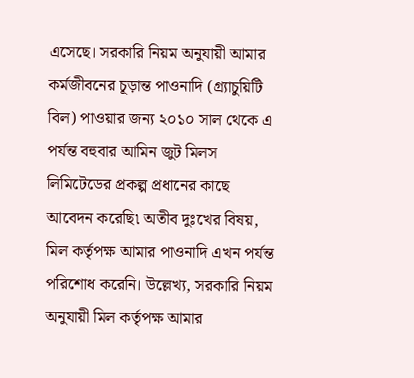এসেছে। সরকারি নিয়ম অনুযায়ী আমার কর্মজীবনের চূড়ান্ত পাওনাদি (গ্র্যাচুয়িটি বিল) পাওয়ার জন্য ২০১০ সাল থেকে এ পর্যন্ত বহুবার আমিন জুট মিলস লিমিটেডের প্রকল্প প্রধানের কাছে আবেদন করেছি৷ অতীব দুঃখের বিষয়, মিল কর্তৃপক্ষ আমার পাওনাদি এখন পর্যন্ত পরিশোধ করেনি। উল্লেখ্য, সরকারি নিয়ম অনুযায়ী মিল কর্তৃপক্ষ আমার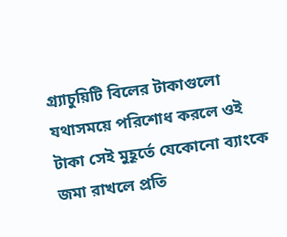গ্র্যাচুয়িটি বিলের টাকাগুলো যথাসময়ে পরিশোধ করলে ওই টাকা সেই মুহূর্তে যেকোনো ব্যাংকে জমা রাখলে প্রতি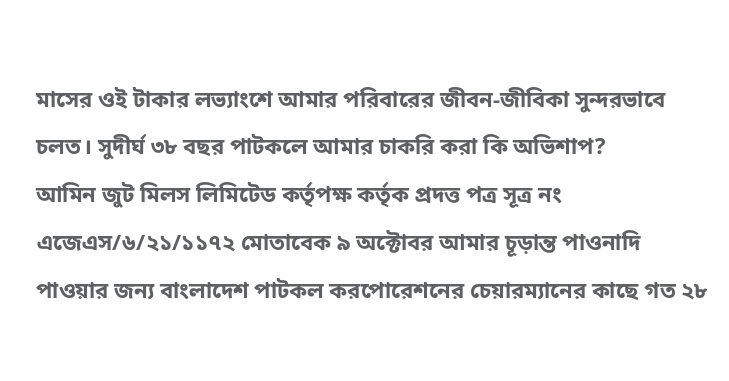মাসের ওই টাকার লভ্যাংশে আমার পরিবারের জীবন-জীবিকা সুন্দরভাবে চলত। সুদীর্ঘ ৩৮ বছর পাটকলে আমার চাকরি করা কি অভিশাপ?
আমিন জুট মিলস লিমিটেড কর্তৃপক্ষ কর্তৃক প্রদত্ত পত্র সূত্র নং এজেএস/৬/২১/১১৭২ মোতাবেক ৯ অক্টোবর আমার চূড়ান্ত পাওনাদি পাওয়ার জন্য বাংলাদেশ পাটকল করপোরেশনের চেয়ারম্যানের কাছে গত ২৮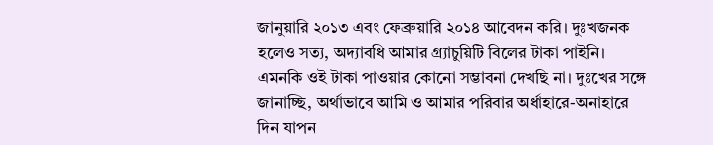জানুয়ারি ২০১৩ এবং ফেব্রুয়ারি ২০১৪ আবেদন করি। দুঃখজনক হলেও সত্য, অদ্যাবধি আমার গ্র্যাচুয়িটি বিলের টাকা পাইনি। এমনকি ওই টাকা পাওয়ার কোনো সম্ভাবনা দেখছি না। দুঃখের সঙ্গে জানাচ্ছি, অর্থাভাবে আমি ও আমার পরিবার অর্ধাহারে-অনাহারে দিন যাপন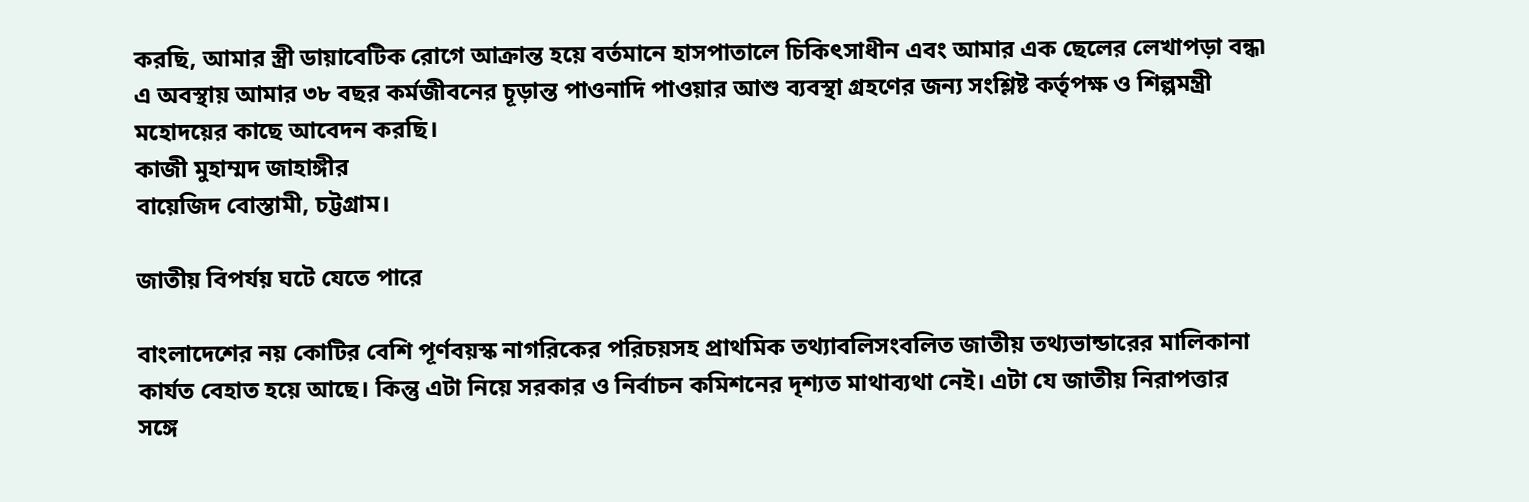করছি, আমার স্ত্রী ডায়াবেটিক রোগে আক্রান্ত হয়ে বর্তমানে হাসপাতালে চিকিৎসাধীন এবং আমার এক ছেলের লেখাপড়া বন্ধ৷ এ অবস্থায় আমার ৩৮ বছর কর্মজীবনের চূড়ান্ত পাওনাদি পাওয়ার আশু ব্যবস্থা গ্রহণের জন্য সংশ্লিষ্ট কর্তৃপক্ষ ও শিল্পমন্ত্রী মহোদয়ের কাছে আবেদন করছি।
কাজী মুহাম্মদ জাহাঙ্গীর
বায়েজিদ বোস্তামী, চট্টগ্রাম।

জাতীয় বিপর্যয় ঘটে যেতে পারে

বাংলাদেশের নয় কোটির বেশি পূর্ণবয়স্ক নাগরিকের পরিচয়সহ প্রাথমিক তথ্যাবলিসংবলিত জাতীয় তথ্যভান্ডারের মালিকানা কার্যত বেহাত হয়ে আছে। কিন্তু এটা নিয়ে সরকার ও নির্বাচন কমিশনের দৃশ্যত মাথাব্যথা নেই। এটা যে জাতীয় নিরাপত্তার সঙ্গে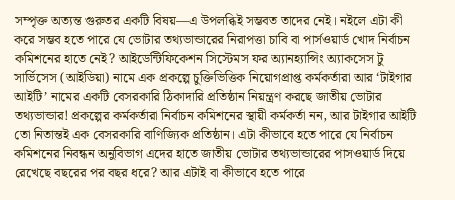সম্পৃক্ত অত্যন্ত গুরুতর একটি বিষয়—এ উপলব্ধিই সম্ভবত তাদের নেই। নইলে এটা কী করে সম্ভব হতে পারে যে ভোটার তথ্যভান্ডারের নিরাপত্তা চাবি বা পার্সওয়ার্ড খোদ নির্বাচন কমিশনের হাতে নেই? আইডেন্টিফিকেশন সিস্টেমস ফর অ্যানহ্যান্সিং অ্যাকসেস টু সার্ভিসেস (আইডিয়া) নামে এক প্রকল্পে চুক্তিভিত্তিক নিয়োগপ্রাপ্ত কর্মকর্তারা আর ‘টাইগার আইটি’ নামের একটি বেসরকারি ঠিকাদারি প্রতিষ্ঠান নিয়ন্ত্রণ করছে জাতীয় ভোটার তথ্যভান্ডার! প্রকল্পের কর্মকর্তারা নির্বাচন কমিশনের স্থায়ী কর্মকর্তা নন, আর টাইগার আইটি তো নিতান্তই এক বেসরকারি বাণিজ্যিক প্রতিষ্ঠান। এটা কীভাবে হতে পারে যে নির্বাচন কমিশনের নিবন্ধন অনুবিভাগ এদের হাতে জাতীয় ভোটার তথ্যভান্ডারের পাসওয়ার্ড দিয়ে রেখেছে বছরের পর বছর ধরে? আর এটাই বা কীভাবে হতে পারে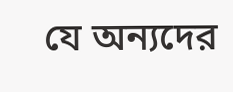যে অন্যদের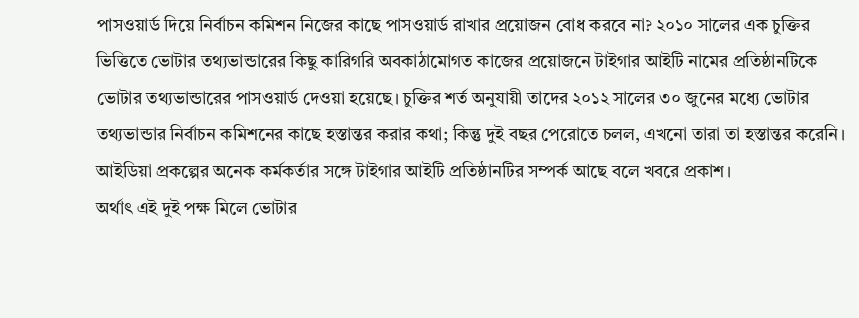পাসওয়ার্ড দিয়ে নির্বাচন কমিশন নিজের কাছে পাসওয়ার্ড রাখার প্রয়োজন বোধ করবে না? ২০১০ সালের এক চুক্তির ভিত্তিতে ভোটার তথ্যভান্ডারের কিছু কারিগরি অবকাঠামোগত কাজের প্রয়োজনে টাইগার আইটি নামের প্রতিষ্ঠানটিকে ভোটার তথ্যভান্ডারের পাসওয়ার্ড দেওয়া হয়েছে। চুক্তির শর্ত অনুযায়ী তাদের ২০১২ সালের ৩০ জুনের মধ্যে ভোটার তথ্যভান্ডার নির্বাচন কমিশনের কাছে হস্তান্তর করার কথা; কিন্তু দুই বছর পেরোতে চলল, এখনো তারা তা হস্তান্তর করেনি। আইডিয়া প্রকল্পের অনেক কর্মকর্তার সঙ্গে টাইগার আইটি প্রতিষ্ঠানটির সম্পর্ক আছে বলে খবরে প্রকাশ।
অর্থাৎ এই দুই পক্ষ মিলে ভোটার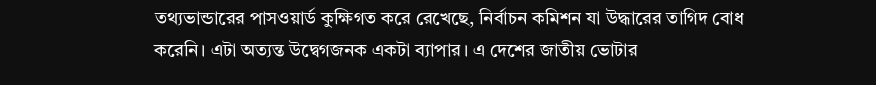তথ্যভান্ডারের পাসওয়ার্ড কুক্ষিগত করে রেখেছে, নির্বাচন কমিশন যা উদ্ধারের তাগিদ বোধ করেনি। এটা অত্যন্ত উদ্বেগজনক একটা ব্যাপার। এ দেশের জাতীয় ভোটার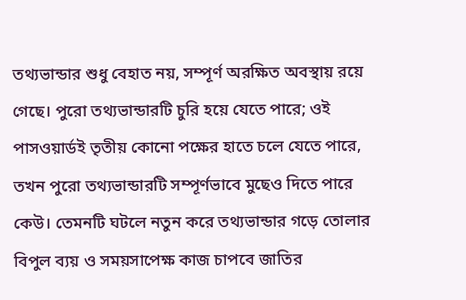তথ্যভান্ডার শুধু বেহাত নয়, সম্পূর্ণ অরক্ষিত অবস্থায় রয়ে গেছে। পুরো তথ্যভান্ডারটি চুরি হয়ে যেতে পারে; ওই পাসওয়ার্ডই তৃতীয় কোনো পক্ষের হাতে চলে যেতে পারে, তখন পুরো তথ্যভান্ডারটি সম্পূর্ণভাবে মুছেও দিতে পারে কেউ। তেমনটি ঘটলে নতুন করে তথ্যভান্ডার গড়ে তোলার বিপুল ব্যয় ও সময়সাপেক্ষ কাজ চাপবে জাতির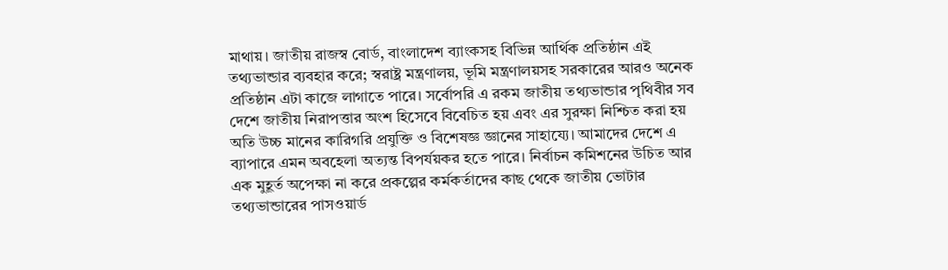মাথায়। জাতীয় রাজস্ব বোর্ড, বাংলাদেশ ব্যাংকসহ বিভিন্ন আর্থিক প্রতিষ্ঠান এই তথ্যভান্ডার ব্যবহার করে; স্বরাষ্ট্র মন্ত্রণালয়, ভূমি মন্ত্রণালয়সহ সরকারের আরও অনেক প্রতিষ্ঠান এটা কাজে লাগাতে পারে। সর্বোপরি এ রকম জাতীয় তথ্যভান্ডার পৃথিবীর সব দেশে জাতীয় নিরাপত্তার অংশ হিসেবে বিবেচিত হয় এবং এর সুরক্ষা নিশ্চিত করা হয় অতি উচ্চ মানের কারিগরি প্রযুক্তি ও বিশেষজ্ঞ জ্ঞানের সাহায্যে। আমাদের দেশে এ ব্যাপারে এমন অবহেলা অত্যন্ত বিপর্যয়কর হতে পারে। নির্বাচন কমিশনের উচিত আর এক মুহূর্ত অপেক্ষা না করে প্রকল্পের কর্মকর্তাদের কাছ থেকে জাতীয় ভোটার তথ্যভান্ডারের পাসওয়ার্ড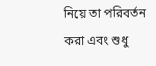নিয়ে তা পরিবর্তন করা এবং শুধু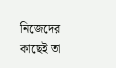নিজেদের কাছেই তা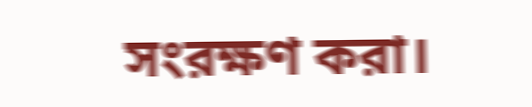সংরক্ষণ করা।